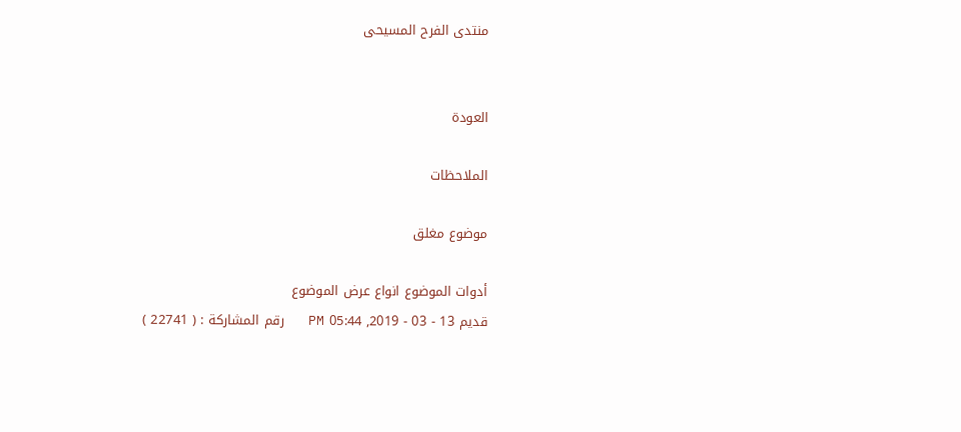منتدى الفرح المسيحى


العودة

الملاحظات

موضوع مغلق

أدوات الموضوع انواع عرض الموضوع
قديم 13 - 03 - 2019, 05:44 PM   رقم المشاركة : ( 22741 )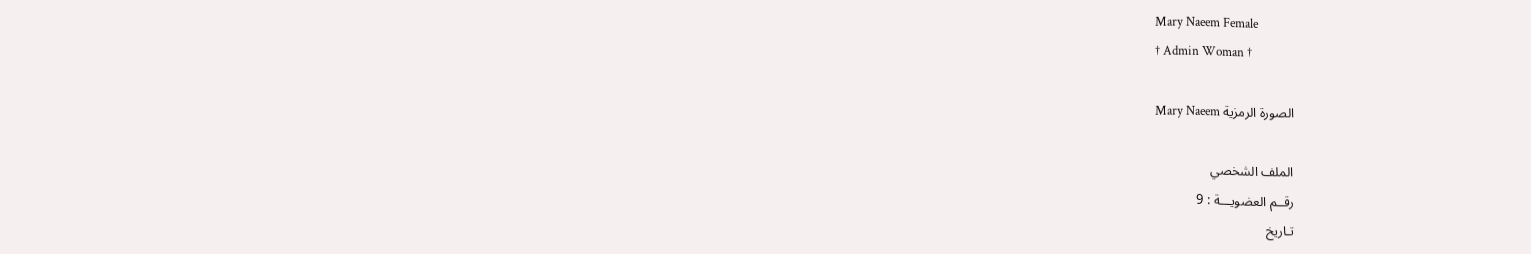Mary Naeem Female
† Admin Woman †

الصورة الرمزية Mary Naeem

الملف الشخصي
رقــم العضويـــة : 9
تـاريخ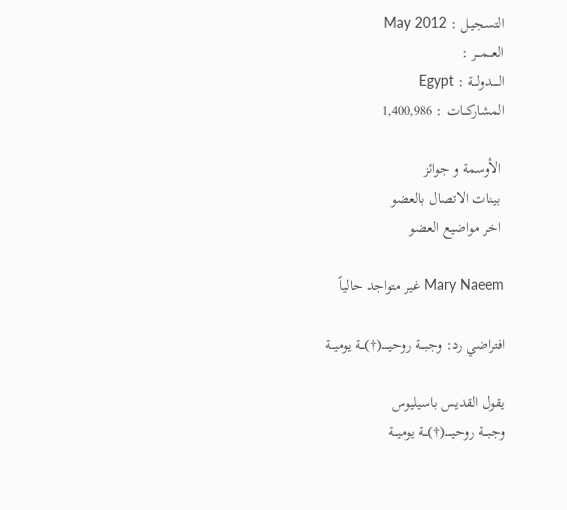التسجيـل : May 2012
العـــمـــر :
الـــــدولـــة : Egypt
المشاركـــات : 1,400,986

 الأوسمة و جوائز
 بينات الاتصال بالعضو
 اخر مواضيع العضو

Mary Naeem غير متواجد حالياً

افتراضي رد: وجبـــة روحيـــــ(†)ـــة يوميـــة

يقول القديس باسيليوس
وجبـــة روحيـــــ(†)ـــة يوميـــة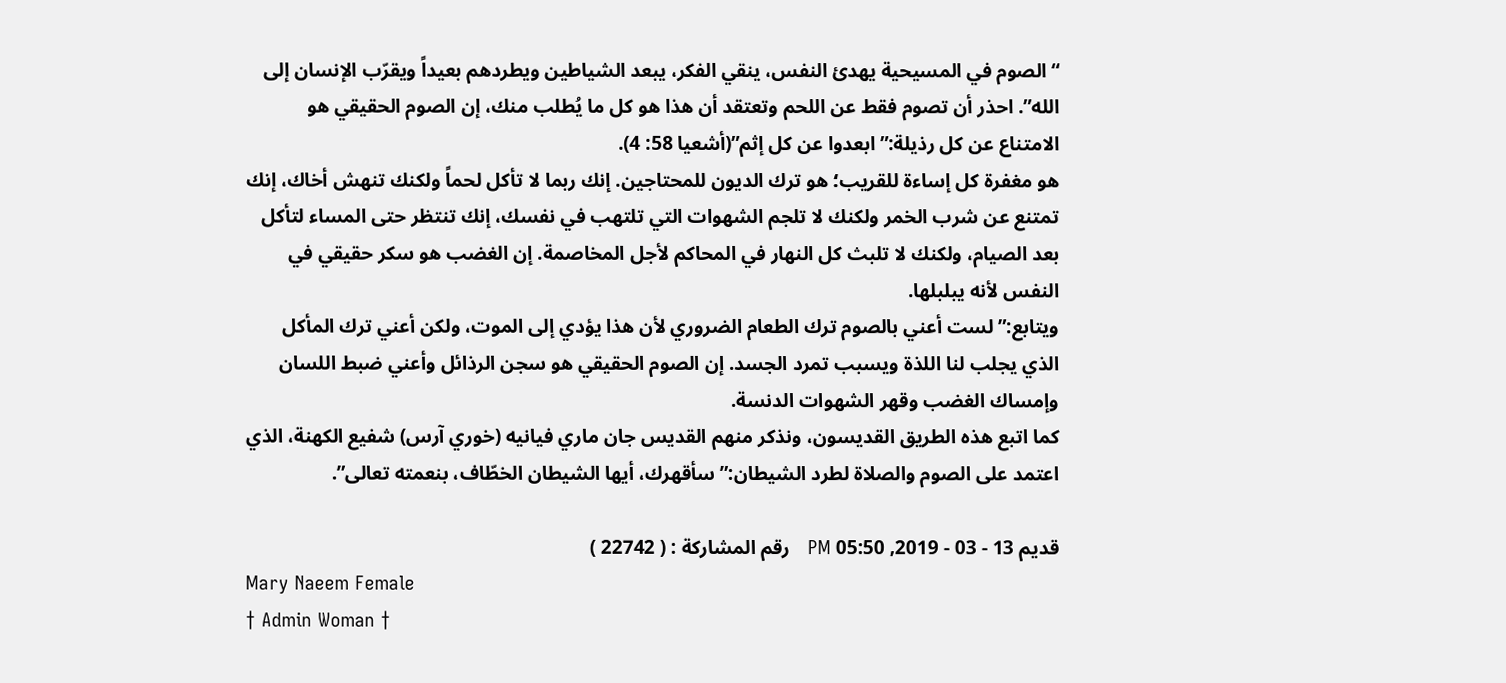“الصوم في المسيحية يهدئ النفس، ينقي الفكر، يبعد الشياطين ويطردهم بعيداً ويقرّب الإنسان إلى الله”. احذر أن تصوم فقط عن اللحم وتعتقد أن هذا هو كل ما يُطلب منك، إن الصوم الحقيقي هو الامتناع عن كل رذيلة:” ابعدوا عن كل إثم”(أشعيا 58: 4).
هو مغفرة كل إساءة للقريب؛ هو ترك الديون للمحتاجين. إنك ربما لا تأكل لحماً ولكنك تنهش أخاك، إنك تمتنع عن شرب الخمر ولكنك لا تلجم الشهوات التي تلتهب في نفسك، إنك تنتظر حتى المساء لتأكل بعد الصيام، ولكنك لا تلبث كل النهار في المحاكم لأجل المخاصمة. إن الغضب هو سكر حقيقي في النفس لأنه يبلبلها.
ويتابع:” لست أعني بالصوم ترك الطعام الضروري لأن هذا يؤدي إلى الموت، ولكن أعني ترك المأكل الذي يجلب لنا اللذة ويسبب تمرد الجسد. إن الصوم الحقيقي هو سجن الرذائل وأعني ضبط اللسان وإمساك الغضب وقهر الشهوات الدنسة.
كما اتبع هذه الطريق القديسون، ونذكر منهم القديس جان ماري فيانيه (خوري آرس) شفيع الكهنة، الذي اعتمد على الصوم والصلاة لطرد الشيطان:” سأقهرك، أيها الشيطان الخطّاف، بنعمته تعالى”.

قديم 13 - 03 - 2019, 05:50 PM   رقم المشاركة : ( 22742 )
Mary Naeem Female
† Admin Woman †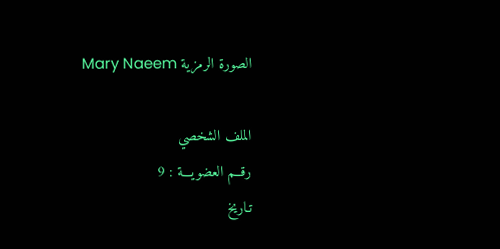الصورة الرمزية Mary Naeem

الملف الشخصي
رقــم العضويـــة : 9
تـاريخ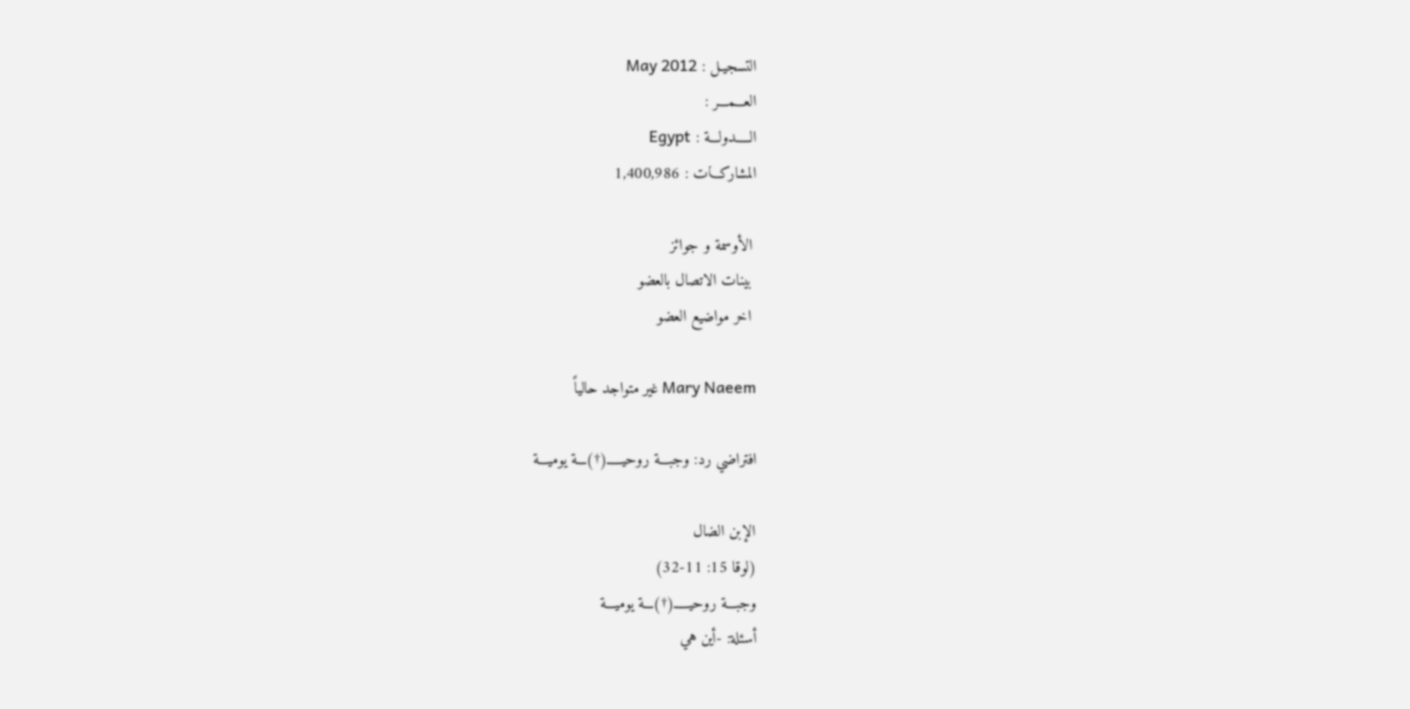التسجيـل : May 2012
العـــمـــر :
الـــــدولـــة : Egypt
المشاركـــات : 1,400,986

 الأوسمة و جوائز
 بينات الاتصال بالعضو
 اخر مواضيع العضو

Mary Naeem غير متواجد حالياً

افتراضي رد: وجبـــة روحيـــــ(†)ـــة يوميـــة

الإبن الضال
(لوقا 15: 11-32)
وجبـــة روحيـــــ(†)ـــة يوميـــة
أسئلة: -أين هي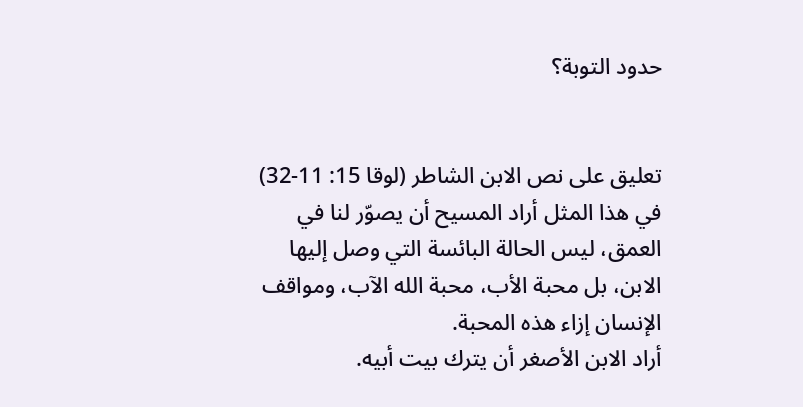حدود التوبة؟


تعليق على نص الابن الشاطر (لوقا 15: 11-32)
في هذا المثل أراد المسيح أن يصوّر لنا في العمق، ليس الحالة البائسة التي وصل إليها الابن، بل محبة الأب، محبة الله الآب، ومواقف الإنسان إزاء هذه المحبة.
أراد الابن الأصغر أن يترك بيت أبيه.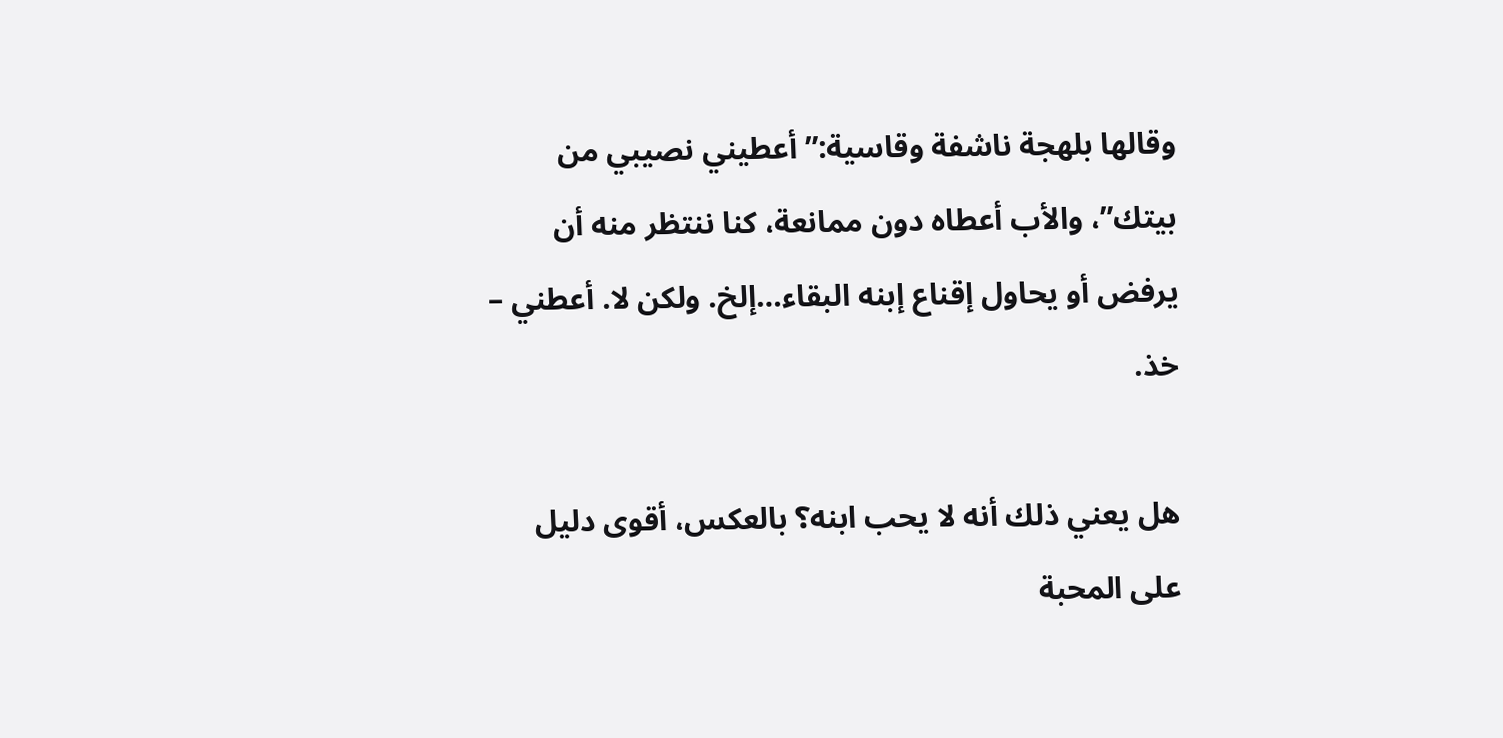وقالها بلهجة ناشفة وقاسية:” أعطيني نصيبي من بيتك”، والأب أعطاه دون ممانعة، كنا ننتظر منه أن يرفض أو يحاول إقناع إبنه البقاء…إلخ. ولكن لا. أعطني – خذ.

هل يعني ذلك أنه لا يحب ابنه؟ بالعكس، أقوى دليل على المحبة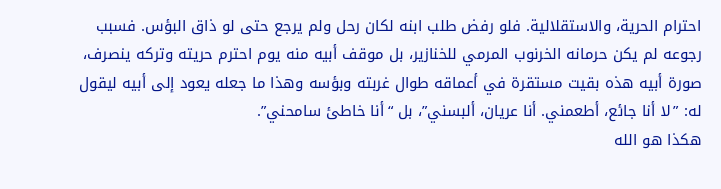احترام الحرية، والاستقلالية. فلو رفض طلب ابنه لكان رحل ولم يرجع حتى لو ذاق البؤس. فسبب رجوعه لم يكن حرمانه الخرنوب المرمي للخنازير، بل موقف أبيه منه يوم احترم حريته وتركه ينصرف، صورة أبيه هذه بقيت مستقرة في أعماقه طوال غربته وبؤسه وهذا ما جعله يعود إلى أبيه ليقول له: ”لا أنا جائع، أطعمني. أنا عريان، ألبسني”، بل “أنا خاطئ سامحني”.
هكذا هو الله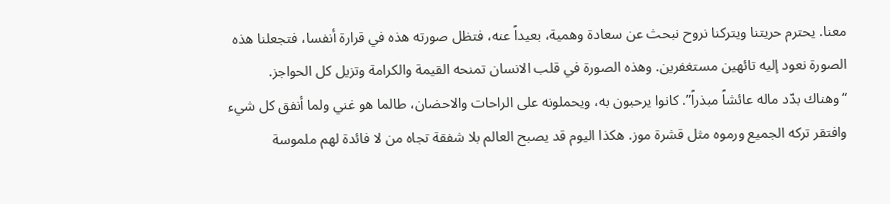معنا. يحترم حريتنا ويتركنا نروح نبحث عن سعادة وهمية، بعيداً عنه، فتظل صورته هذه في قرارة أنفسا، فتجعلنا هذه الصورة نعود إليه تائهين مستغفرين. وهذه الصورة في قلب الانسان تمنحه القيمة والكرامة وتزيل كل الحواجز.
“وهناك بدّد ماله عائشاً مبذراً”. كانوا يرحبون به، ويحملونه على الراحات والاحضان، طالما هو غني ولما أنفق كل شيء وافتقر تركه الجميع ورموه مثل قشرة موز. هكذا اليوم قد يصبح العالم بلا شفقة تجاه من لا فائدة لهم ملموسة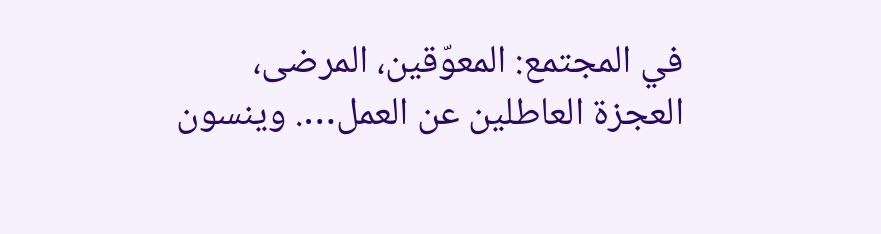في المجتمع: المعوّقين، المرضى، العجزة العاطلين عن العمل…. وينسون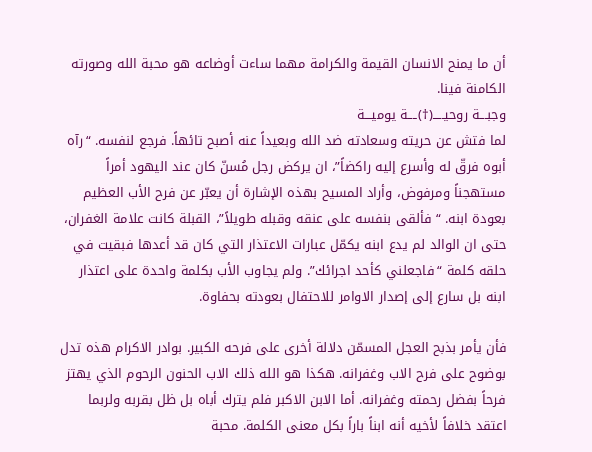أن ما يمنح الانسان القيمة والكرامة مهما ساءت أوضاعه هو محبة الله وصورته الكامنة فينا.
وجبـــة روحيـــــ(†)ـــة يوميـــة
لما فتش عن حريته وسعادته ضد الله وبعيداً عنه أصبح تائهاً. فرجع لنفسه. “رآه أبوه فرقّ له وأسرع إليه راكضاً”، ان يركض رجل مُسنّ كان عند اليهود أمراً مستهجناً ومرفوض، وأراد المسيح بهذه الإشارة أن يعبّر عن فرح الأب العظيم بعودة ابنه. “فألقى بنفسه على عنقه وقبله طويلاً”، القبلة كانت علامة الغفران، حتى ان الوالد لم يدع ابنه يكمّل عبارات الاعتذار التي كان قد أعدها فبقيت في حلقه كلمة “فاجعلني كأحد اجرائك”. ولم يجاوب الأب بكلمة واحدة على اعتذار ابنه بل سارع إلى إصدار الاوامر للاحتفال بعودته بحفاوة.

فأن يأمر بذبح العجل المسمّن دلالة أخرى على فرحه الكبير. بوادر الاكرام هذه تدل بوضوح على فرح الاب وغفرانه. هكذا هو الله ذلك الاب الحنون الرحوم الذي يهتز فرحاً بفضل رحمته وغفرانه. أما الابن الاكبر فلم يترك أباه بل ظل بقربه ولربما اعتقد خلافاً لأخيه أنه ابناً باراً بكل معنى الكلمة. محبة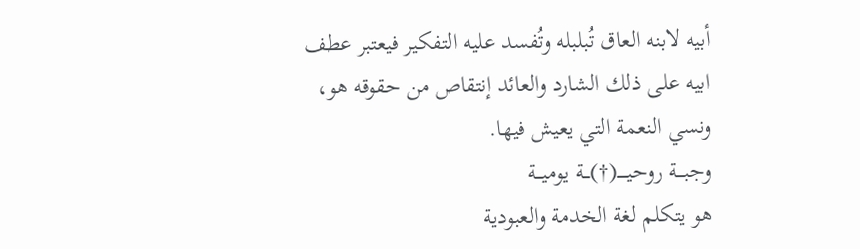أبيه لابنه العاق تُبلبله وتُفسد عليه التفكير فيعتبر عطف ابيه على ذلك الشارد والعائد إنتقاص من حقوقه هو، ونسي النعمة التي يعيش فيها.
وجبـــة روحيـــــ(†)ـــة يوميـــة
هو يتكلم لغة الخدمة والعبودية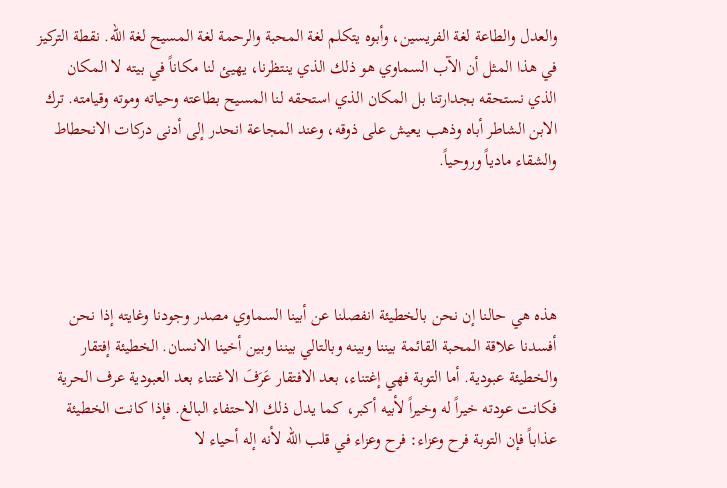والعدل والطاعة لغة الفريسين، وأبوه يتكلم لغة المحبة والرحمة لغة المسيح لغة الله. نقطة التركيز في هذا المثل أن الآب السماوي هو ذلك الذي ينتظرنا، يهيئ لنا مكاناً في بيته لا المكان الذي نستحقه بجدارتنا بل المكان الذي استحقه لنا المسيح بطاعته وحياته وموته وقيامته. ترك الابن الشاطر أباه وذهب يعيش على ذوقه، وعند المجاعة انحدر إلى أدنى دركات الانحطاط والشقاء مادياً وروحياً.




هذه هي حالنا إن نحن بالخطيئة انفصلنا عن أبينا السماوي مصدر وجودنا وغايته إذا نحن أفسدنا علاقة المحبة القائمة بيننا وبينه وبالتالي بيننا وبين أخينا الانسان. الخطيئة إفتقار والخطيئة عبودية. أما التوبة فهي إغتناء، بعد الافتقار عَرَفَ الاغتناء بعد العبودية عرف الحرية فكانت عودته خيراً له وخيراً لأبيه أكبر، كما يدل ذلك الاحتفاء البالغ. فإذا كانت الخطيئة عذاباً فإن التوبة فرح وعزاء: فرح وعزاء في قلب الله لأنه إله أحياء لا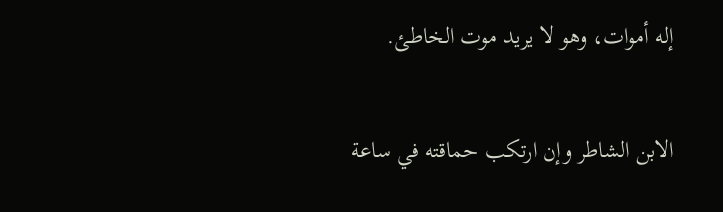إله أموات، وهو لا يريد موت الخاطئ.

الابن الشاطر وإن ارتكب حماقته في ساعة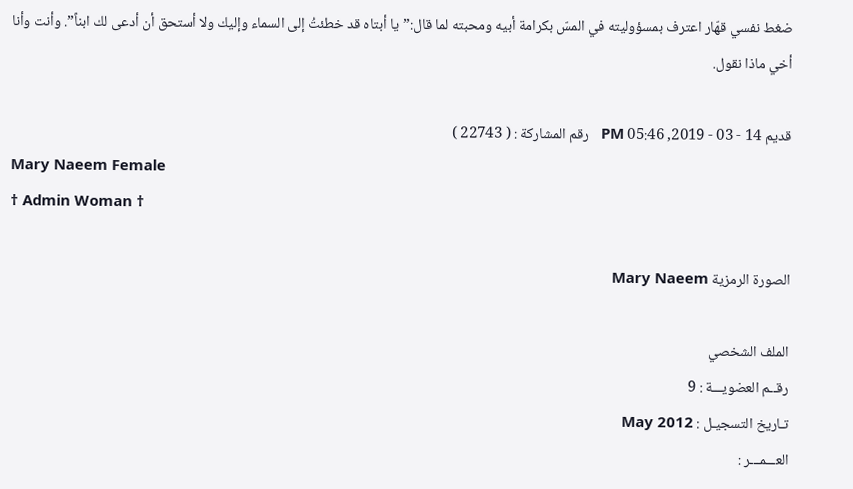ضغط نفسي قهّار اعترف بمسؤوليته في المسّ بكرامة أبيه ومحبته لما قال:”يا أبتاه قد خطئتُ إلى السماء وإليك ولا أستحق أن أدعى لك ابناً”. وأنت وأنا أخي ماذا نقول.

قديم 14 - 03 - 2019, 05:46 PM   رقم المشاركة : ( 22743 )
Mary Naeem Female
† Admin Woman †

الصورة الرمزية Mary Naeem

الملف الشخصي
رقــم العضويـــة : 9
تـاريخ التسجيـل : May 2012
العـــمـــر :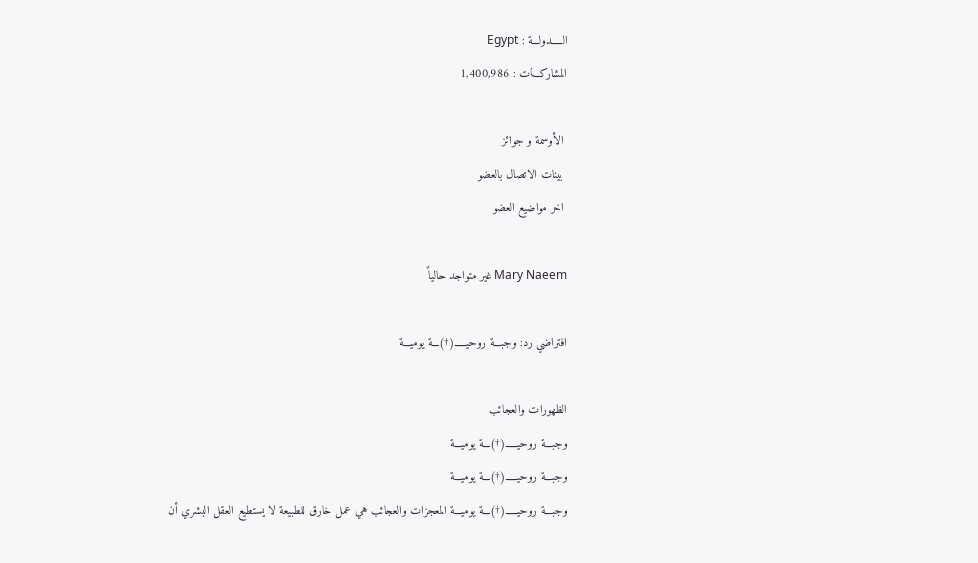الـــــدولـــة : Egypt
المشاركـــات : 1,400,986

 الأوسمة و جوائز
 بينات الاتصال بالعضو
 اخر مواضيع العضو

Mary Naeem غير متواجد حالياً

افتراضي رد: وجبـــة روحيـــــ(†)ـــة يوميـــة

الظهورات والعجائب
وجبـــة روحيـــــ(†)ـــة يوميـــة
وجبـــة روحيـــــ(†)ـــة يوميـــة
وجبـــة روحيـــــ(†)ـــة يوميـــة المعجزات والعجائب هي عمل خارق للطبيعة لا يستطيع العقل البشري أن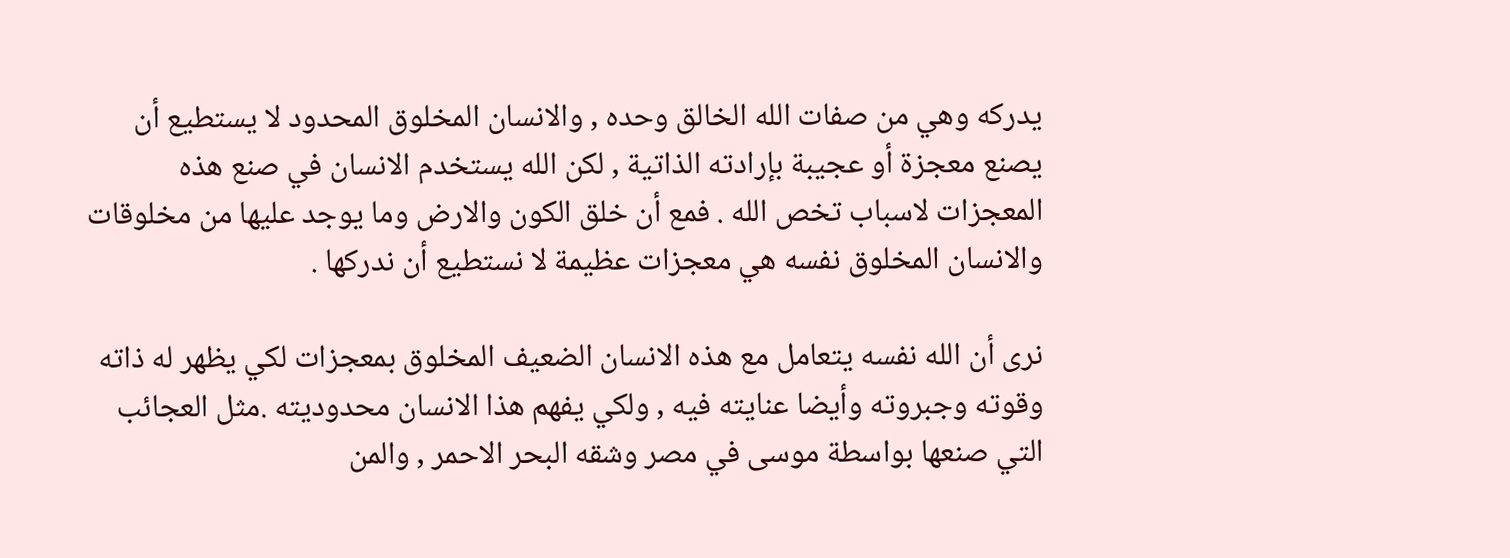يدركه وهي من صفات الله الخالق وحده , والانسان المخلوق المحدود لا يستطيع أن يصنع معجزة أو عجيبة بإرادته الذاتية , لكن الله يستخدم الانسان في صنع هذه المعجزات لاسباب تخص الله . فمع أن خلق الكون والارض وما يوجد عليها من مخلوقات والانسان المخلوق نفسه هي معجزات عظيمة لا نستطيع أن ندركها .

نرى أن الله نفسه يتعامل مع هذه الانسان الضعيف المخلوق بمعجزات لكي يظهر له ذاته وقوته وجبروته وأيضا عنايته فيه , ولكي يفهم هذا الانسان محدوديته .مثل العجائب التي صنعها بواسطة موسى في مصر وشقه البحر الاحمر , والمن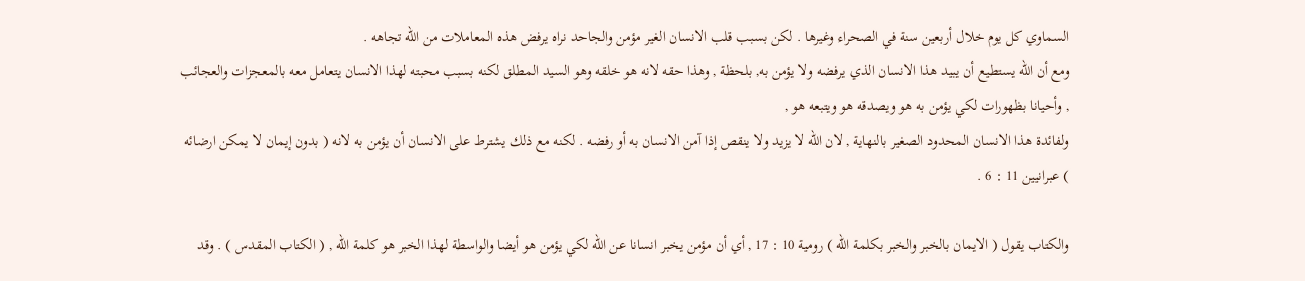السماوي كل يوم خلال أربعين سنة في الصحراء وغيرها . لكن بسبب قلب الانسان الغير مؤمن والجاحد نراه يرفض هذه المعاملات من الله تجاهه .
ومع أن الله يستطيع أن يبيد هذا الانسان الذي يرفضه ولا يؤمن به, بلحظة , وهذا حقه لانه هو خلقه وهو السيد المطلق لكنه بسبب محبته لهذا الانسان يتعامل معه بالمعجزات والعجائب , وأحيانا بظهورات لكي يؤمن به هو ويصدقه هو ويتبعه هو ,
ولفائدة هذا الانسان المحدود الصغير بالنهاية , لان الله لا يزيد ولا ينقص إذا آمن الانسان به أو رفضه . لكنه مع ذلك يشترط على الانسان أن يؤمن به لانه ( بدون إيمان لا يمكن ارضائه ) عبرانيين 11 : 6 .

والكتاب يقول ( الايمان بالخبر والخبر بكلمة الله ) رومية 10 : 17 , أي أن مؤمن يخبر انسانا عن الله لكي يؤمن هو أيضا والواسطة لهذا الخبر هو كلمة الله , ( الكتاب المقدس ) . وقد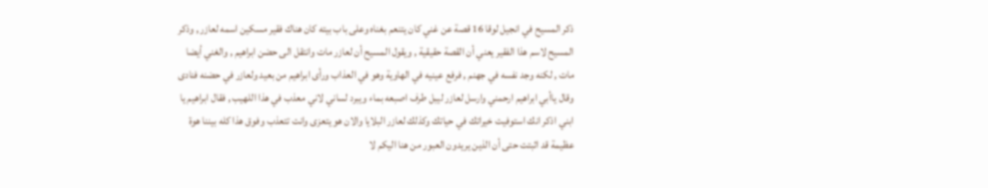ذكر المسيح في انجيل لوقا 16 قصة عن غني كان يتنعم بغناه وعلى باب بيته كان هناك فقير مسكين اسمه لعازر , وذكر المسيح لاسم هذا الفقير يعني أن القصة حقيقية , ويقول المسيح أن لعازر مات وانتقل الى حضن ابراهيم , والغني أيضا مات , لكنه وجد نفسه في جهنم , فرفع عينيه في الهاوية وهو في العذاب ورأى ابراهيم من بعيد ولعازر في حضنه فنادى وقال ياأبي ابراهيم ارحمني وارسل لعازر ليبل طرف اصبعه بماء ويبرد لساني لاني معذب في هذا اللهيب , فقال ابراهيم يا ابني اذكر انك استوفيت خيراتك في حياتك وكذلك لعازر البلايا والان هو يتعزى وانت تتعذب وفوق هذا كله بيننا هوة عظيمة قد اثبتت حتى أن الذين يريدون العبور من هنا اليكم لا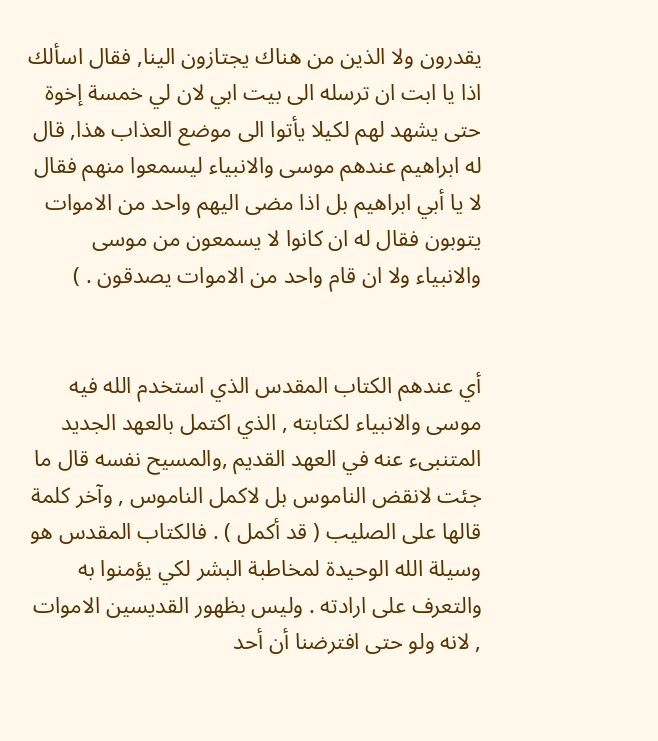يقدرون ولا الذين من هناك يجتازون الينا, فقال اسألك اذا يا ابت ان ترسله الى بيت ابي لان لي خمسة إخوة حتى يشهد لهم لكيلا يأتوا الى موضع العذاب هذا, قال له ابراهيم عندهم موسى والانبياء ليسمعوا منهم فقال لا يا أبي ابراهيم بل اذا مضى اليهم واحد من الاموات يتوبون فقال له ان كانوا لا يسمعون من موسى والانبياء ولا ان قام واحد من الاموات يصدقون . )


أي عندهم الكتاب المقدس الذي استخدم الله فيه موسى والانبياء لكتابته , الذي اكتمل بالعهد الجديد المتنبىء عنه في العهد القديم ,والمسيح نفسه قال ما جئت لانقض الناموس بل لاكمل الناموس , وآخر كلمة قالها على الصليب ( قد أكمل ) . فالكتاب المقدس هو وسيلة الله الوحيدة لمخاطبة البشر لكي يؤمنوا به والتعرف على ارادته . وليس بظهور القديسين الاموات , لانه ولو حتى افترضنا أن أحد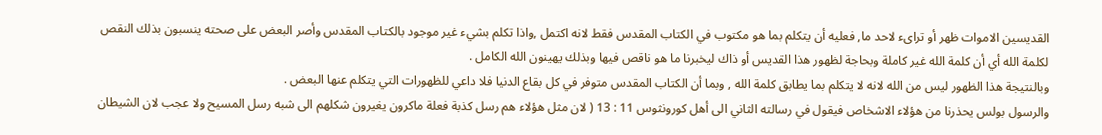القديسين الاموات ظهر أو تراىء لاحد ما, فعليه أن يتكلم بما هو مكتوب في الكتاب المقدس فقط لانه اكتمل ,واذا تكلم بشيء غير موجود بالكتاب المقدس وأصر البعض على صحته ينسبون بذلك النقص لكلمة الله أي أن كلمة الله غير كاملة وبحاجة لظهور هذا القديس أو ذاك ليخبرنا ما هو ناقص فيها وبذلك يهينون الله الكامل .
وبالنتيجة هذا الظهور ليس من الله لانه لا يتكلم بما يطابق كلمة الله , وبما أن الكتاب المقدس متوفر في كل بقاع الدنيا فلا داعي للظهورات التي يتكلم عنها البعض .
والرسول بولس يحذرنا من هؤلاء الاشخاص فيقول في رسالته الثاني الى أهل كورونثوس 11 : 13 ( لان مثل هؤلاء هم رسل كذبة فعلة ماكرون يغيرون شكلهم الى شبه رسل المسيح ولا عجب لان الشيطان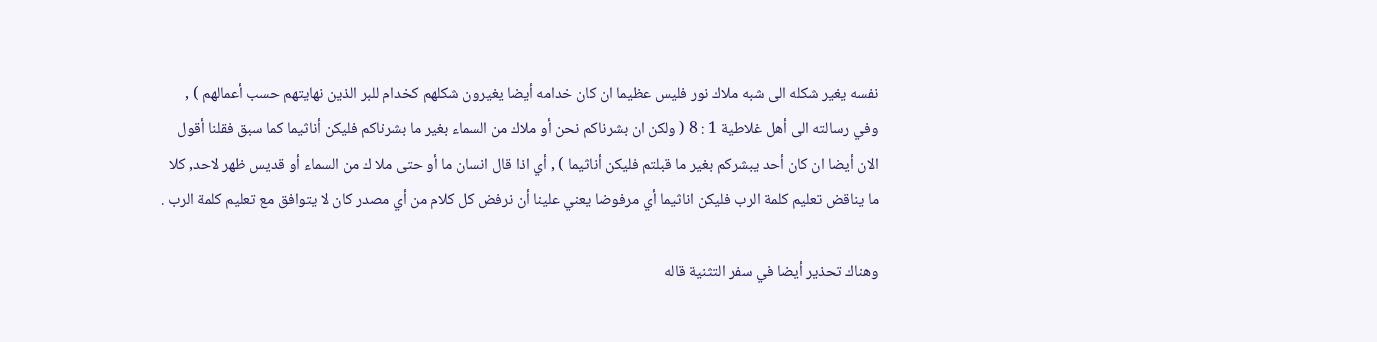نفسه يغير شكله الى شبه ملاك نور فليس عظيما ان كان خدامه أيضا يغيرون شكلهم كخدام للبر الذين نهايتهم حسب أعمالهم ) ,
وفي رسالته الى أهل غلاطية 1 : 8 ( ولكن ان بشرناكم نحن أو ملاك من السماء بغير ما بشرناكم فليكن أناثيما كما سبق فقلنا أقول الان أيضا ان كان أحد يبشركم بغير ما قبلتم فليكن أناثيما ) , أي اذا قال انسان ما أو حتى ملا ك من السماء أو قديس ظهر لاحد, كلا ما يناقض تعليم كلمة الرب فليكن اناثيما أي مرفوضا يعني علينا أن نرفض كل كلام من أي مصدر كان لا يتوافق مع تعليم كلمة الرب .

وهناك تحذير أيضا في سفر التثنية قاله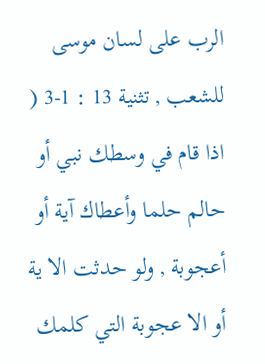الرب على لسان موسى للشعب , تثنية 13 : 1-3 ( اذا قام في وسطك نبي أو حالم حلما وأعطاك آية أو أعجوبة , ولو حدثت الا ية أو الا عجوبة التي كلمك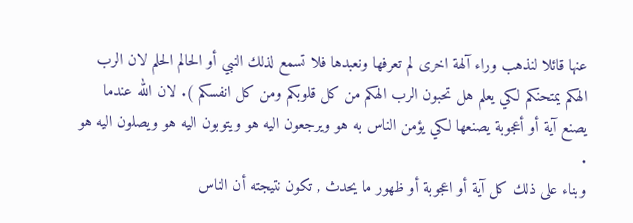عنها قائلا لنذهب وراء آلهة اخرى لم تعرفها ونعبدها فلا تسمع لذلك النبي أو الحالم الحلم لان الرب الهكم يمتحنكم لكي يعلم هل تحبون الرب الهكم من كل قلوبكم ومن كل انفسكم ). لان الله عندما يصنع آية أو أعجوبة يصنعها لكي يؤمن الناس به هو ويرجعون اليه هو ويتوبون اليه هو ويصلون اليه هو .
وبناء على ذلك كل آية أو اعجوبة أو ظهور ما يحدث , تكون نتيجته أن الناس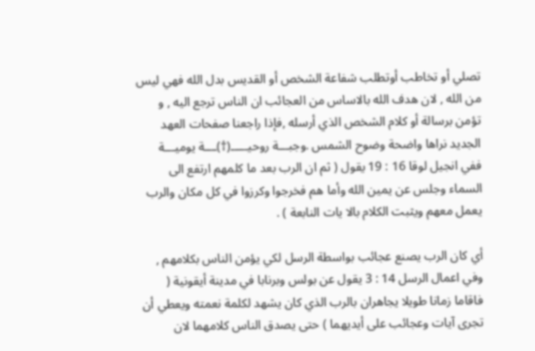تصلي أو تخاطب أوتطلب شفاعة الشخص أو القديس بدل الله فهي ليس من الله , لان هدف الله بالاساس من العجائب ان الناس ترجع اليه , و تؤمن برسالة أو كلام الشخص الذي أرسله ,فإذا راجعنا صفحات العهد الجديد نراها واضحة وضوح الشمس .وجبـــة روحيـــــ(†)ـــة يوميـــة
ففي انجيل لوقا 16 : 19 يقول ( ثم ان الرب بعد ما كلمهم ارتفع الى السماء وجلس عن يمين الله وأما هم فخرجوا وكرزوا في كل مكان والرب يعمل معهم ويثبت الكلام بالا يات النابعة ) .

أي كان الرب يصنع عجائب بواسطة الرسل لكي يؤمن الناس بكلامهم , وفي اعمال الرسل 14 : 3 يقول عن بولس وبرنابا في مدينة أيقونية ( فاقاما زمانا طويلا يجاهران بالرب الذي كان يشهد لكلمة نعمته ويعطي أن تجرى آيات وعجائب على أيديهما ) حتى يصدق الناس كلامهما لان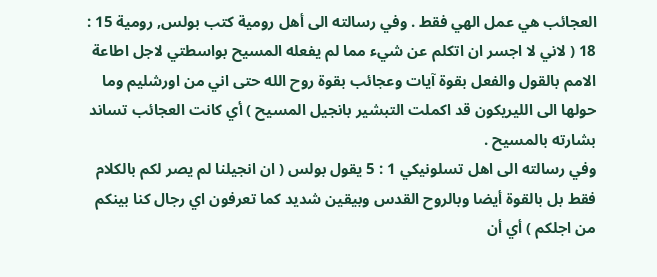العجائب هي عمل الهي فقط . وفي رسالته الى أهل رومية كتب بولس, رومية 15 : 18 ( لاني لا اجسر ان اتكلم عن شيء مما لم يفعله المسيح بواسطتي لاجل اطاعة الامم بالقول والفعل بقوة آيات وعجائب بقوة روح الله حتى اني من اورشليم وما حولها الى الليريكون قد اكملت التبشير بانجيل المسيح ) أي كانت العجائب تساند بشارته بالمسيح .
وفي رسالته الى اهل تسلونيكي 1 : 5 يقول بولس ( ان انجيلنا لم يصر لكم بالكلام فقط بل بالقوة أيضا وبالروح القدس وبيقين شديد كما تعرفون اي رجال كنا بينكم من اجلكم ) أي أن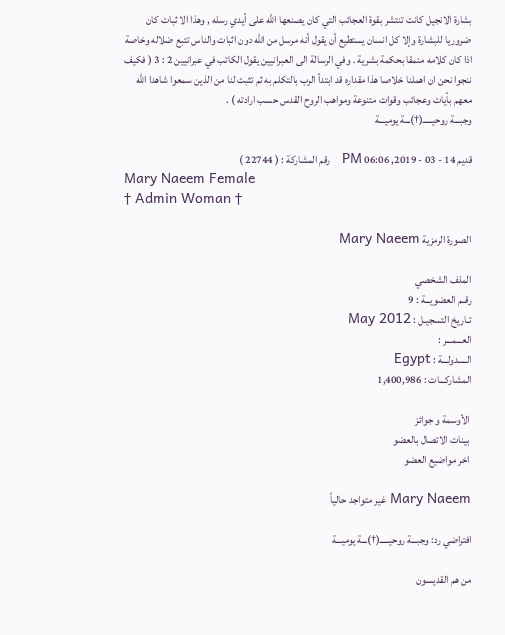بشارة الانجيل كانت تنتشر بقوة العجائب التي كان يصنعها الله على أيدي رسله , وهذا الا ثبات كان ضروريا للبشارة وإلا كل انسان يستطيع أن يقول أنه مرسل من الله دون اثبات والناس تتبع ضلاله وخاصة اذا كان كلامه منمقا بحكمة بشرية . وفي الرسالة الى العبرانيين يقول الكاتب في عبرانيين 2 : 3 ( فكيف ننجوا نحن ان اهملنا خلاصا هذا مقداره قد ابتدأ الرب بالتكلم به ثم تثبت لنا من الذين سمعوا شاهدا الله معهم بأيات وعجائب وقوات متنوعة ومواهب الروح القدس حسب ارادته ) .
وجبـــة روحيـــــ(†)ـــة يوميـــة

قديم 14 - 03 - 2019, 06:06 PM   رقم المشاركة : ( 22744 )
Mary Naeem Female
† Admin Woman †

الصورة الرمزية Mary Naeem

الملف الشخصي
رقــم العضويـــة : 9
تـاريخ التسجيـل : May 2012
العـــمـــر :
الـــــدولـــة : Egypt
المشاركـــات : 1,400,986

 الأوسمة و جوائز
 بينات الاتصال بالعضو
 اخر مواضيع العضو

Mary Naeem غير متواجد حالياً

افتراضي رد: وجبـــة روحيـــــ(†)ـــة يوميـــة

من هم القديسون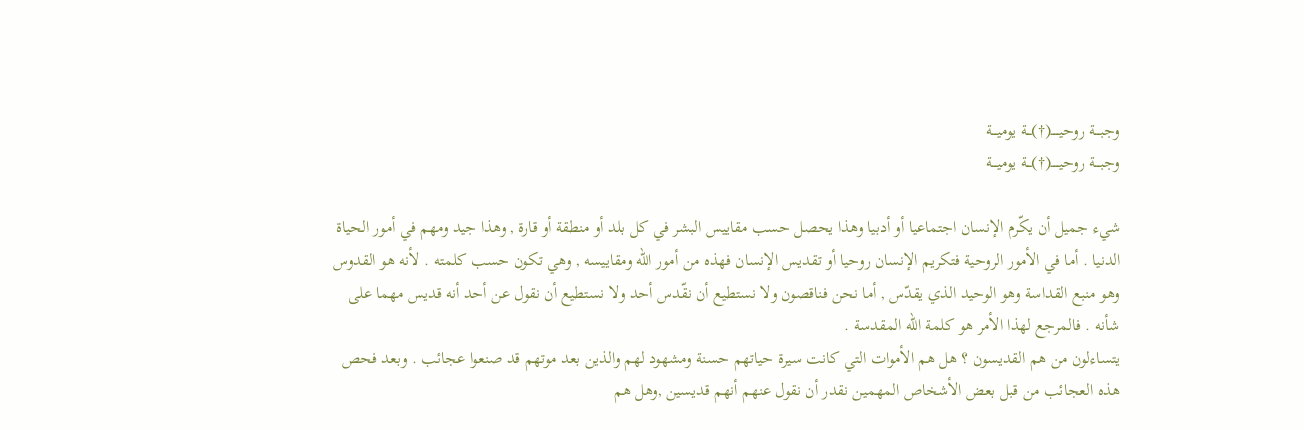وجبـــة روحيـــــ(†)ـــة يوميـــة
وجبـــة روحيـــــ(†)ـــة يوميـــة

شيء جميل أن يكّرم الإنسان اجتماعيا أو أدبيا وهذا يحصل حسب مقاييس البشر في كل بلد أو منطقة أو قارة , وهذا جيد ومهم في أمور الحياة الدنيا . أما في الأمور الروحية فتكريم الإنسان روحيا أو تقديس الإنسان فهذه من أمور الله ومقاييسه , وهي تكون حسب كلمته . لأنه هو القدوس وهو منبع القداسة وهو الوحيد الذي يقدّس , أما نحن فناقصون ولا نستطيع أن نقّدس أحد ولا نستطيع أن نقول عن أحد أنه قديس مهما على شأنه . فالمرجع لهذا الأمر هو كلمة الله المقدسة .
يتساءلون من هم القديسون ؟ هل هم الأموات التي كانت سيرة حياتهم حسنة ومشهود لهم والذين بعد موتهم قد صنعوا عجائب . وبعد فحص هذه العجائب من قبل بعض الأشخاص المهمين نقدر أن نقول عنهم أنهم قديسين ,وهل هم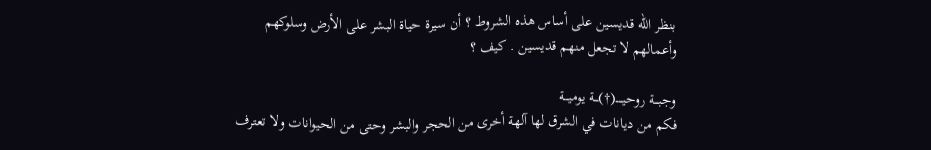بنظر الله قديسين على أساس هذه الشروط ؟ أن سيرة حياة البشر على الأرض وسلوكهم وأعمالهم لا تجعل منهم قديسين . كيف ؟

وجبـــة روحيـــــ(†)ـــة يوميـــة
فكم من ديانات في الشرق لها آلهة أخرى من الحجر والبشر وحتى من الحيوانات ولا تعترف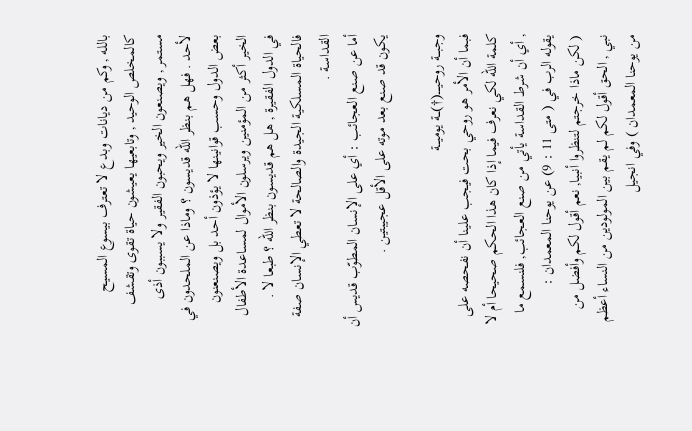بالله , وكم من ديانات وبدع لا تعترف بيسوع المسيح كالمخلص الوحيد , وتابعيها يعيشون حياة تقوى وتقشف مستمر , ويصنعون الخير ويحبون الفقير ولا يسببون أذى لأحد . فهل هم بنظر الله قديسون ؟ وماذا عن الملحدون في بعض الدول وحسب قوانينها لا يؤذون أحد بل ويصنعنون الخير أكثر من المؤمنين ويرسلون الأموال لمساعدة الأطفال في الدول الفقيرة , هل هم قديسون بنظر الله ؟ طبعا لا . فالحياة المسلكية الجيدة والصالحة لا تعطي الإنسان صفة القداسة .
أما عن صنع العجائب : أي على الإنسان المطوّب قديس أن يكون قد صنع بعد موته على الأقل عجيبتين .

وجبـــة روحيـــــ(†)ـــة يوميـــة
فبما أن الأمر هو روحي بحت فيجب علينا أن نفحصه على كلمة الله لكي نعرف فيما إذا كان هذا الحكم صحيحا أم لا , أي أن شرط القداسة يأتي من صنع العجائب, فلنسمع ما يقوله الرب في ( متى 11 : 9) عن يوحنا المعمدان :
( لكن ماذا خرجتم لتنظروا أنبيا, نعم أقول لكم وأفضل من نبي , الحق أقول لكم لم يقم بين المولودين من النساء أعظم من يوحنا المعمدان ) وفي انجيل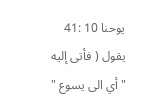يوحنا 10 :41 يقول ( فأتى إليه " أي الى يسوع "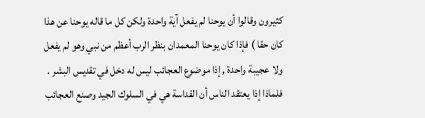كثيرون وقالوا أن يوحنا لم يفعل آية واحدة ولكن كل ما قاله يوحنا عن هذا كان حقا ) فإذا كان يوحنا المعمدان بنظر الرب أعظم من نبي وهو لم يفعل ولا عجيبة واحدة , إذا موضوع العجائب ليس له دخل في تقديس البشر .
فلماذا إذا يعتقد الناس أن القداسة هي في السلوك الجيد وصنع العجائب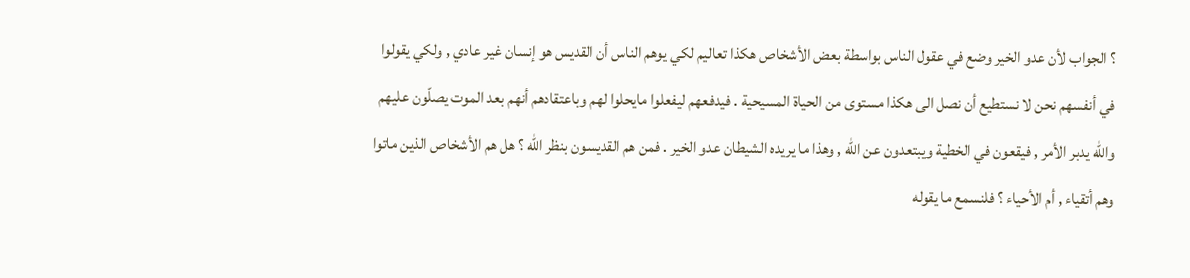؟ الجواب لأن عدو الخير وضع في عقول الناس بواسطة بعض الأشخاص هكذا تعاليم لكي يوهم الناس أن القديس هو إنسان غير عادي , ولكي يقولوا في أنفسهم نحن لا نستطيع أن نصل الى هكذا مستوى من الحياة المسيحية . فيدفعهم ليفعلوا مايحلوا لهم وباعتقادهم أنهم بعد الموت يصلّون عليهم والله يدبر الأمر , فيقعون في الخطية ويبتعدون عن الله , وهذا ما يريده الشيطان عدو الخير . فمن هم القديسون بنظر الله ؟ هل هم الأشخاص الذين ماتوا وهم أتقياء , أم الأحياء ؟ فلنسمع ما يقوله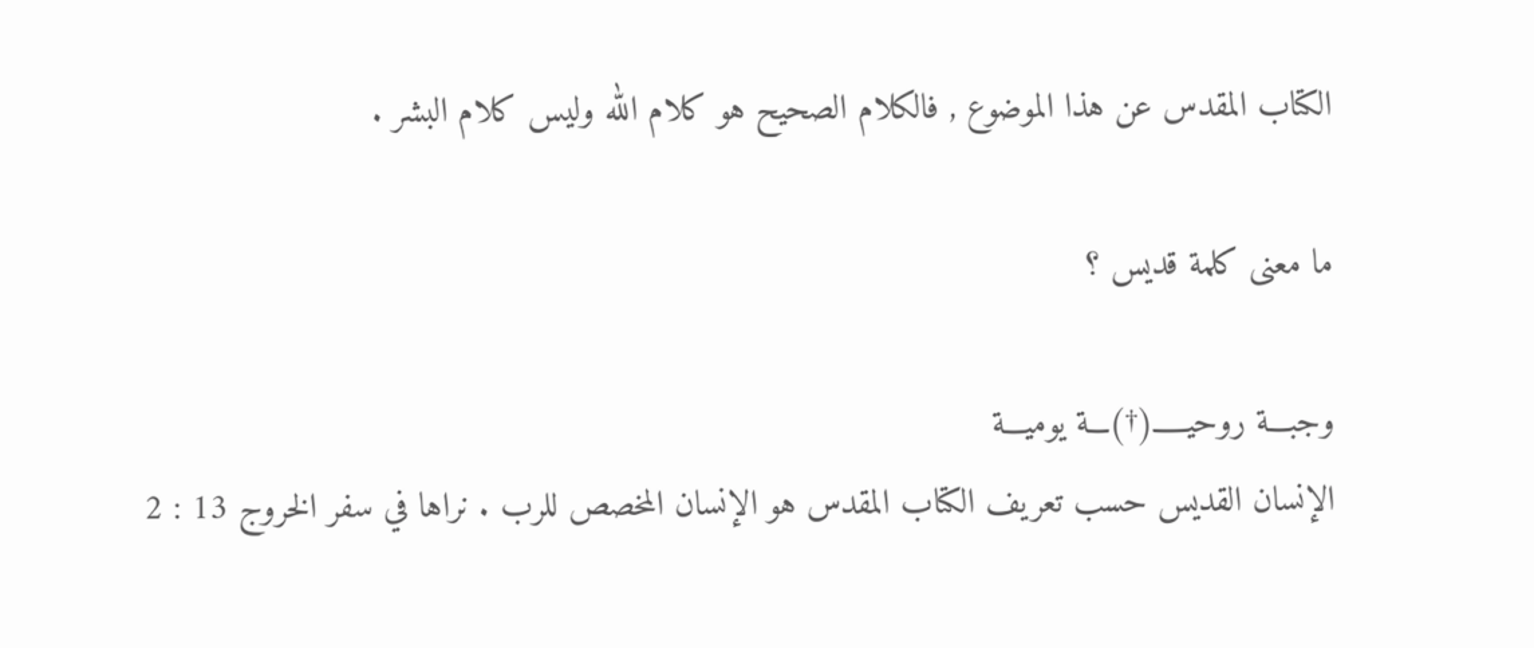الكتاب المقدس عن هذا الموضوع , فالكلام الصحيح هو كلام الله وليس كلام البشر .

ما معنى كلمة قديس ؟

وجبـــة روحيـــــ(†)ـــة يوميـــة
الإنسان القديس حسب تعريف الكتاب المقدس هو الإنسان المخصص للرب . نراها في سفر الخروج 13 : 2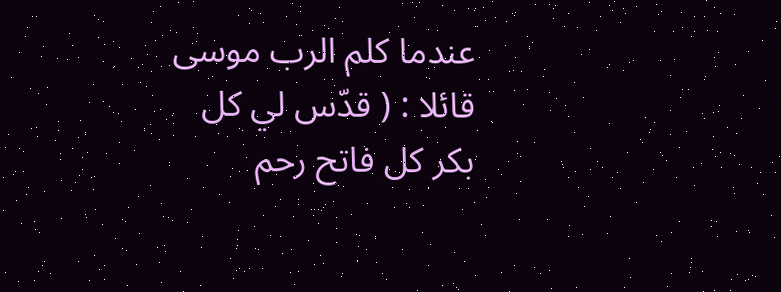عندما كلم الرب موسى قائلا : ( قدّس لي كل بكر كل فاتح رحم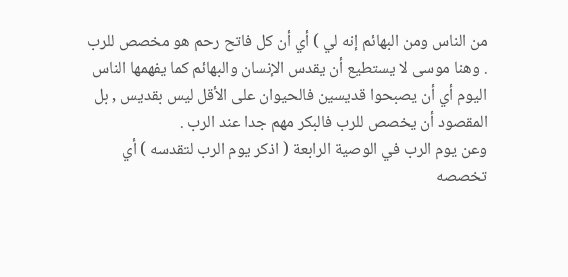من الناس ومن البهائم إنه لي ) أي أن كل فاتح رحم هو مخصص للرب . وهنا موسى لا يستطيع أن يقدس الإنسان والبهائم كما يفهمها الناس اليوم أي أن يصبحوا قديسين فالحيوان على الأقل ليس بقديس , بل المقصود أن يخصص للرب فالبكر مهم جدا عند الرب .
وعن يوم الرب في الوصية الرابعة ( اذكر يوم الرب لتقدسه ) أي تخصصه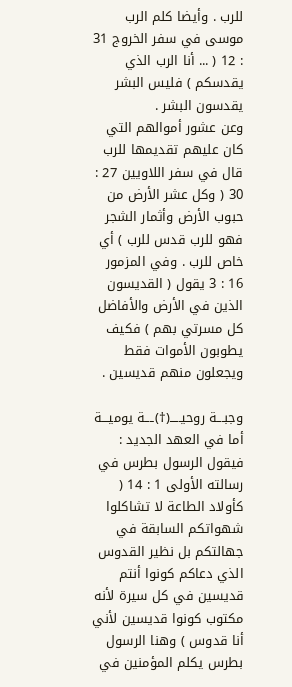للرب . وأيضا كلم الرب موسى في سفر الخروج 31 : 12 ( ... أنا الرب الذي يقدسكم ) فليس البشر يقدسون البشر .
وعن عشور أموالهم التي كان عليهم تقديمها للرب قال في سفر اللاويين 27 : 30 ( وكل عشر الأرض من حبوب الأرض وأثمار الشجر فهو للرب قدس للرب ) أي خاص للرب . وفي المزمور 16 : 3 يقول ( القديسون الذين في الأرض والأفاضل كل مسرتي بهم ) فكيف يطوبون الأموات فقط ويجعلون منهم قديسين .

وجبـــة روحيـــــ(†)ـــة يوميـــة
أما في العهد الجديد : فيقول الرسول بطرس في رسالته الأولى 1 : 14 ( كأولاد الطاعة لا تشاكلوا شهواتكم السابقة في جهالتكم بل نظير القدوس الذي دعاكم كونوا أنتم قديسين في كل سيرة لأنه مكتوب كونوا قديسين لأني أنا قدوس ) وهنا الرسول بطرس يكلم المؤمنين في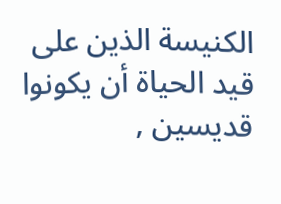الكنيسة الذين على قيد الحياة أن يكونوا قديسين ,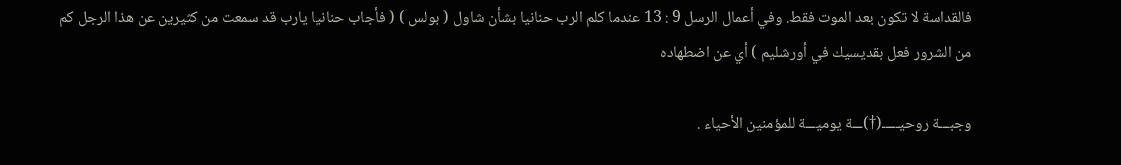فالقداسة لا تكون بعد الموت فقط. وفي أعمال الرسل 9 : 13 عندما كلم الرب حنانيا بشأن شاول ( بولس ) ( فأجاب حنانيا يارب قد سمعت من كثيرين عن هذا الرجل كم من الشرور فعل بقديسيك في أورشليم ) أي عن اضطهاده

وجبـــة روحيـــــ(†)ـــة يوميـــة للمؤمنين الأحياء .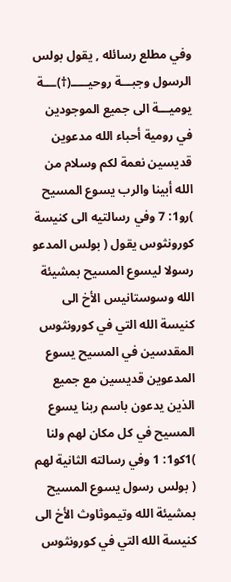وفي مطلع رسائله , يقول بولس الرسول وجبـــة روحيـــــ(†)ـــة يوميـــة الى جميع الموجودين في رومية أحباء الله مدعوين قديسين نعمة لكم وسلام من الله أبينا والرب يسوع المسيح )رو1: 7 وفي رسالتيه الى كنيسة كورونثوس يقول ( بولس المدعو رسولا ليسوع المسيح بمشيئة الله وسوستانيس الأخ الى كنيسة الله التي في كورونثوس المقدسين في المسيح يسوع المدعوين قديسين مع جميع الذين يدعون باسم ربنا يسوع المسيح في كل مكان لهم ولنا )1كو1: 1 وفي رسالته الثانية لهم ( بولس رسول يسوع المسيح بمشيئة الله وتيموثاوث الأخ الى كنيسة الله التي في كورونثوس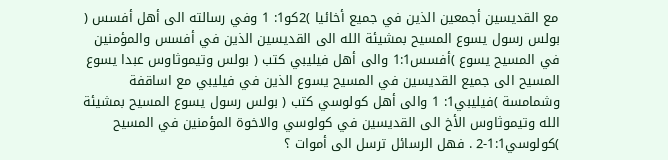مع القديسين أجمعين الذين في جميع أخائيا )2كو1: 1 وفي رسالته الى أهل أفسس ( بولس رسول يسوع المسيح بمشيئة الله الى القديسين الذين في أفسس والمؤمنين في المسيح يسوع )أفسس1:1 والى أهل فيليبي كتب ( بولس وتيموثاوس عبدا يسوع المسيح الى جميع القديسين في المسيح يسوع الذين في فيليبي مع اساقفة وشمامسة )فيليبي1: 1 والى أهل كولوسي كتب ( بولس رسول يسوع المسيح بمشيئة الله وتيموثاوس الأخ الى القديسين في كولوسي والاخوة المؤمنين في المسيح )كولوسي1:1-2 . فهل الرسائل ترسل الى أموات ؟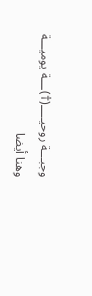وجبـــة روحيـــــ(†)ـــة يوميـــة
وهنا أيضا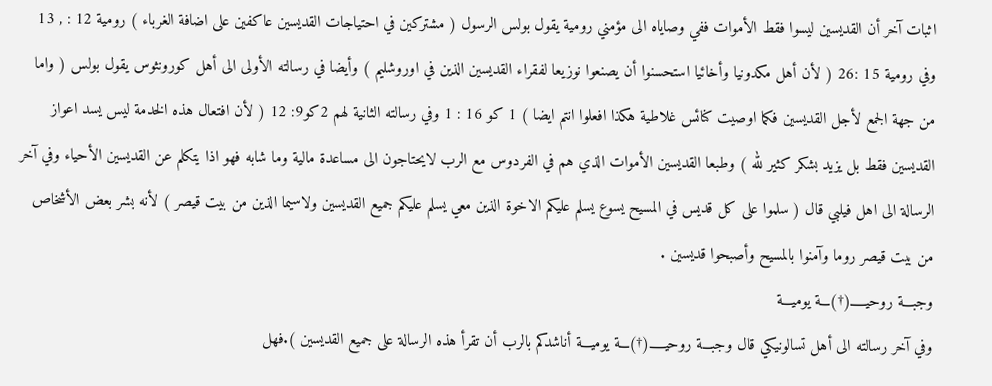اثبات آخر أن القديسين ليسوا فقط الأموات ففي وصاياه الى مؤمني رومية يقول بولس الرسول ( مشتركين في احتياجات القديسين عاكفين على اضافة الغرباء ) رومية 12 : , 13 وفي رومية 15 :26 ( لأن أهل مكدونيا وأخائيا استحسنوا أن يصنعوا نوزيعا لفقراء القديسين الذين في اوروشليم ) وأيضا في رسالته الأولى الى أهل كورونثوس يقول بولس ( واما من جهة الجمع لأجل القديسين فكما اوصيت كنائس غلاطية هكذا افعلوا انتم ايضا ) 1 كو 16 : 1 وفي رسالته الثانية لهم 2كو9: 12 ( لأن افتعال هذه الخدمة ليس يسد اعواز القديسين فقط بل يزيد بشكر كثير لله ) وطبعا القديسين الأموات الذي هم في الفردوس مع الرب لايحتاجون الى مساعدة مالية وما شابه فهو اذا يتكلم عن القديسين الأحياء وفي آخر الرسالة الى اهل فيلبي قال ( سلموا على كل قديس في المسيح يسوع يسلم عليكم الاخوة الذين معي يسلم عليكم جميع القديسين ولاسيما الذين من بيت قيصر ) لأنه بشر بعض الأشخاص من بيت قيصر روما وآمنوا بالمسيح وأصبحوا قديسين .
وجبـــة روحيـــــ(†)ـــة يوميـــة
وفي آخر رسالته الى أهل تسالونيكي قال وجبـــة روحيـــــ(†)ـــة يوميـــة أناشدكم بالرب أن تقرأ هذه الرسالة على جميع القديسين ).فهل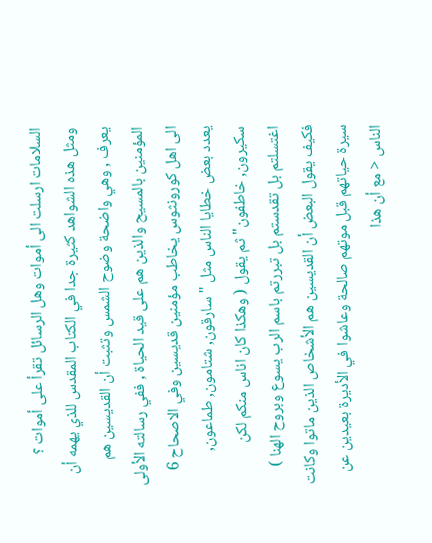السلامات ارسلت الى أموات وهل الرسائل تقرأ على أموات ؟
ومثل هذه الشواهد كثيرة جدا في الكتاب المقدس للذي يهمه أن يعرف , وهي واضحة وضوح الشمس وتثبت أن القديسين هم المؤمنين بالمسيح والذين هم على قيد الحياة , ففي رسالته الأولى الى اهل كورونثوس يخاطب مؤمنين قديسين وفي الاصحاح 6 يعدد بعض خطايا الناس مثل " سارقون, شتامون, طماعون, سكيرون, خاطفون" ثم يقول ( وهكذا كان اناس منكم لكن اغتسلتم بل تقدستم بل تبررتم باسم الرب يسوع وبروح الهنا ) فكيف يقول البعض أن القديسين هم الأشخاص الذين ماتوا وكانت سيرة حياتهم قبل موتهم صالحة وعاشوا في الأديرة بعيدين عن الناس < مع أن هذا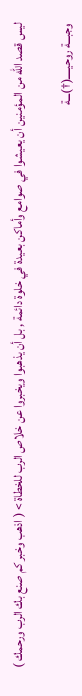ليس قصد الله من المؤمنين أن يعيشوا في صوامع وأماكن بعيدة في خلوة دائمة , بل أن يذهبوا ويخبروا عن خلاص الرب للخطاة > ( اذهب وخبر كم صنع بك الرب ورحمك )

وجبـــة روحيـــــ(†)ـــة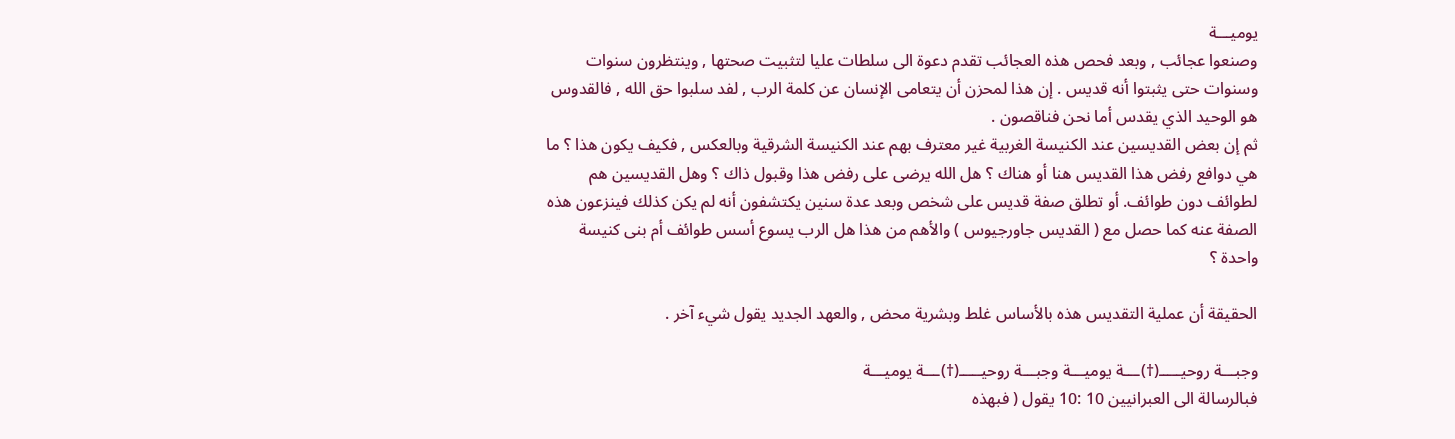يوميـــة
وصنعوا عجائب , وبعد فحص هذه العجائب تقدم دعوة الى سلطات عليا لتثبيت صحتها , وينتظرون سنوات وسنوات حتى يثبتوا أنه قديس . إن هذا لمحزن أن يتعامى الإنسان عن كلمة الرب , لفد سلبوا حق الله , فالقدوس هو الوحيد الذي يقدس أما نحن فناقصون .
ثم إن بعض القديسين عند الكنيسة الغربية غير معترف بهم عند الكنيسة الشرقية وبالعكس , فكيف يكون هذا ؟ ما هي دوافع رفض هذا القديس هنا أو هناك ؟ هل الله يرضى على رفض هذا وقبول ذاك ؟ وهل القديسين هم لطوائف دون طوائف. أو تطلق صفة قديس على شخص وبعد عدة سنين يكتشفون أنه لم يكن كذلك فينزعون هذه الصفة عنه كما حصل مع ( القديس جاورجيوس ) والأهم من هذا هل الرب يسوع أسس طوائف أم بنى كنيسة واحدة ؟

الحقيقة أن عملية التقديس هذه بالأساس غلط وبشرية محض , والعهد الجديد يقول شيء آخر .

وجبـــة روحيـــــ(†)ـــة يوميـــة وجبـــة روحيـــــ(†)ـــة يوميـــة
فبالرسالة الى العبرانيين 10 :10 يقول ( فبهذه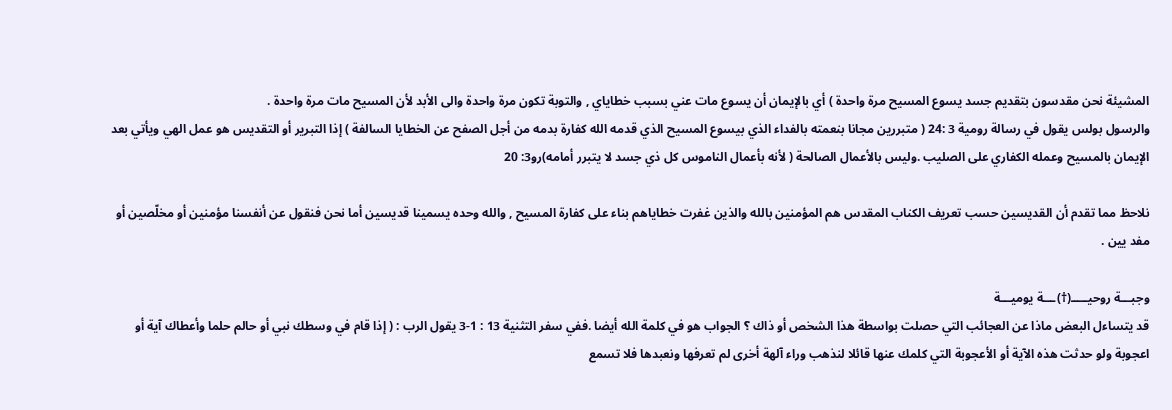المشيئة نحن مقدسون بتقديم جسد يسوع المسيح مرة واحدة ) أي بالإيمان أن يسوع مات عني بسبب خطاياي , والتوبة تكون مرة واحدة والى الأبد لأن المسيح مات مرة واحدة .
والرسول بولس يقول في رسالة رومية 3 :24 ( متبررين مجانا بنعمته بالفداء الذي بيسوع المسيح الذي قدمه الله كفارة بدمه من أجل الصفح عن الخطايا السالفة ) إذا التبرير أو التقديس هو عمل الهي ويأتي بعد الإيمان بالمسيح وعمله الكفاري على الصليب .وليس بالأعمال الصالحة ( لأنه بأعمال الناموس كل ذي جسد لا يتبرر أمامه)رو3: 20

نلاحظ مما تقدم أن القديسين حسب تعريف الكناب المقدس هم المؤمنين بالله والذين غفرت خطاياهم بناء على كفارة المسيح , والله وحده يسمينا قديسين أما نحن فنقول عن أنفسنا مؤمنين أو مخلّصين أو مفد يين .

وجبـــة روحيـــــ(†)ـــة يوميـــة
قد يتساءل البعض ماذا عن العجائب التي حصلت بواسطة هذا الشخص أو ذاك ؟ الجواب هو في كلمة الله أيضا .ففي سفر التثنية 13 : 1-3 يقول الرب : ( إذا قام في وسطك نبي أو حالم حلما وأعطاك آية أو اعجوبة ولو حدثت هذه الآية أو الأعجوبة التي كلمك عنها قائلا لنذهب وراء آلهة أخرى لم تعرفها ونعبدها فلا تسمع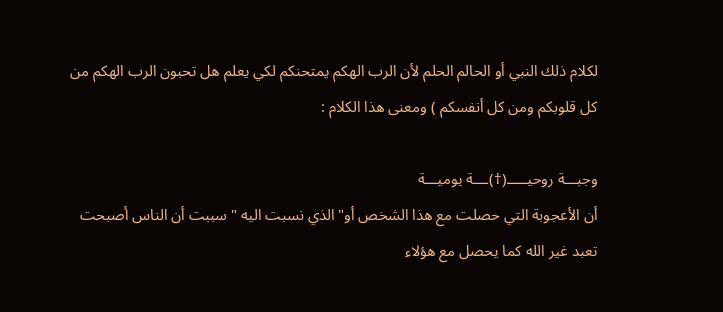لكلام ذلك النبي أو الحالم الحلم لأن الرب الهكم يمتحنكم لكي يعلم هل تحبون الرب الهكم من كل قلوبكم ومن كل أنفسكم ) ومعنى هذا الكلام :

وجبـــة روحيـــــ(†)ـــة يوميـــة
أن الأعجوبة التي حصلت مع هذا الشخص أو" الذي نسبت اليه " سببت أن الناس أصبحت تعبد غير الله كما يحصل مع هؤلاء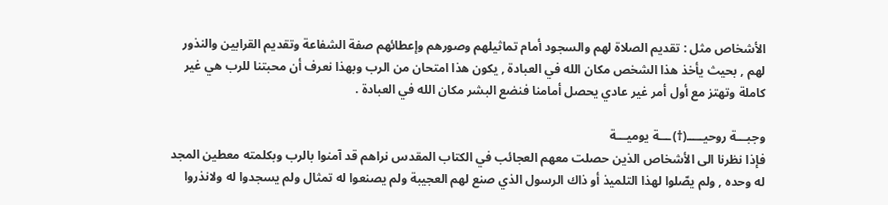الأشخاص مثل : تقديم الصلاة لهم والسجود أمام تماثيلهم وصورهم وإعطائهم صفة الشفاعة وتقديم القرابين والنذور لهم , بحيث يأخذ هذا الشخص مكان الله في العبادة , يكون هذا امتحان من الرب وبهذا نعرف أن محبتنا للرب هي غير كاملة وتهتز مع أول أمر غير عادي يحصل أمامنا فنضع البشر مكان الله في العبادة .

وجبـــة روحيـــــ(†)ـــة يوميـــة
فإذا نظرنا الى الأشخاص الذين حصلت معهم العجائب في الكتاب المقدس نراهم قد آمنوا بالرب وبكلمته معطين المجد له وحده , ولم يصّلوا لهذا التلميذ أو ذاك الرسول الذي صنع لهم العجيبة ولم يصنعوا له تمثال ولم يسجدوا له ولانذروا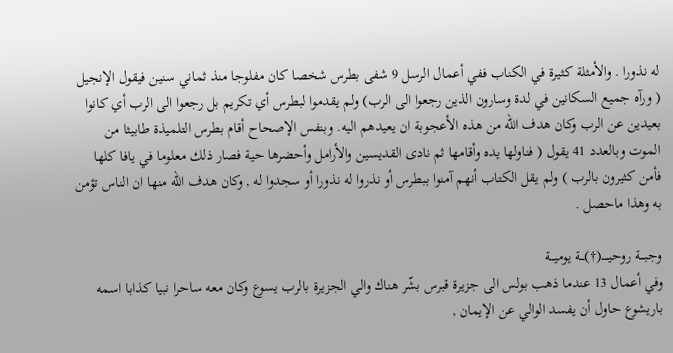له نذورا . والأمثلة كثيرة في الكناب ففي أعمال الرسل 9 شفى بطرس شخصا كان مفلوجا منذ ثماني سنين فيقول الإنجيل ( ورآه جميع السكانين في لدة وسارون الذين رجعوا الى الرب) ولم يقدموا لبطرس أي تكريم بل رجعوا الى الرب أي كانوا بعيدين عن الرب وكان هدف الله من هذه الأعجوبة ان يعيدهم اليه. وبنفس الإصحاح أقام بطرس التلميذة طابيثا من الموت وبالعدد 41 يقول ( فناولها يده وأقامها ثم نادى القديسين والأرامل وأحضرها حية فصار ذلك معلوما في يافا كلها فأمن كثيرون بالرب ) ولم يقل الكتاب أنهم آمنوا ببطرس أو نذروا له نذورا أو سجدوا له , وكان هدف الله منها ان الناس تؤمن به وهذا ماحصل .

وجبـــة روحيـــــ(†)ـــة يوميـــة
وفي أعمال 13 عندما ذهب بولس الى جزيرة قبرس بشّر هناك والي الجزيرة بالرب يسوع وكان معه ساحرا نبيا كذابا اسمه باريشوع حاول أن يفسد الوالي عن الإيمان ,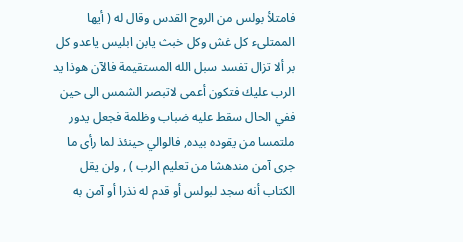فامتلأ بولس من الروح القدس وقال له ( أيها الممتلىء كل غش وكل خبث يابن ابليس ياعدو كل بر ألا تزال تفسد سبل الله المستقيمة فالآن هوذا يد الرب عليك فتكون أعمى لاتبصر الشمس الى حين ففي الحال سقط عليه ضباب وظلمة فجعل يدور ملتمسا من يقوده بيده, فالوالي حينئذ لما رأى ما جرى آمن مندهشا من تعليم الرب ) , ولن يقل الكتاب أنه سجد لبولس أو قدم له نذرا أو آمن به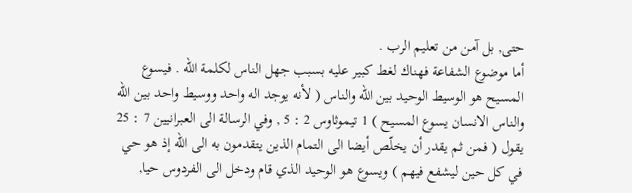حتى, بل آمن من تعليم الرب .
أما موضوع الشفاعة فهناك لغط كبير عليه بسبب جهل الناس لكلمة الله . فيسوع المسيح هو الوسيط الوحيد بين الله والناس ( لأنه يوجد اله واحد ووسيط واحد بين الله والناس الانسان يسوع المسيح ) 1 تيموثاوس 2 : 5 , وفي الرسالة الى العبرانيين 7 : 25 يقول ( فمن ثم يقدر أن يخلّص أيضا الى التمام الذين يتقدمون به الى الله إذ هو حي في كل حين ليشفع فيهم ) ويسوع هو الوحيد الذي قام ودخل الى الفردوس حيا,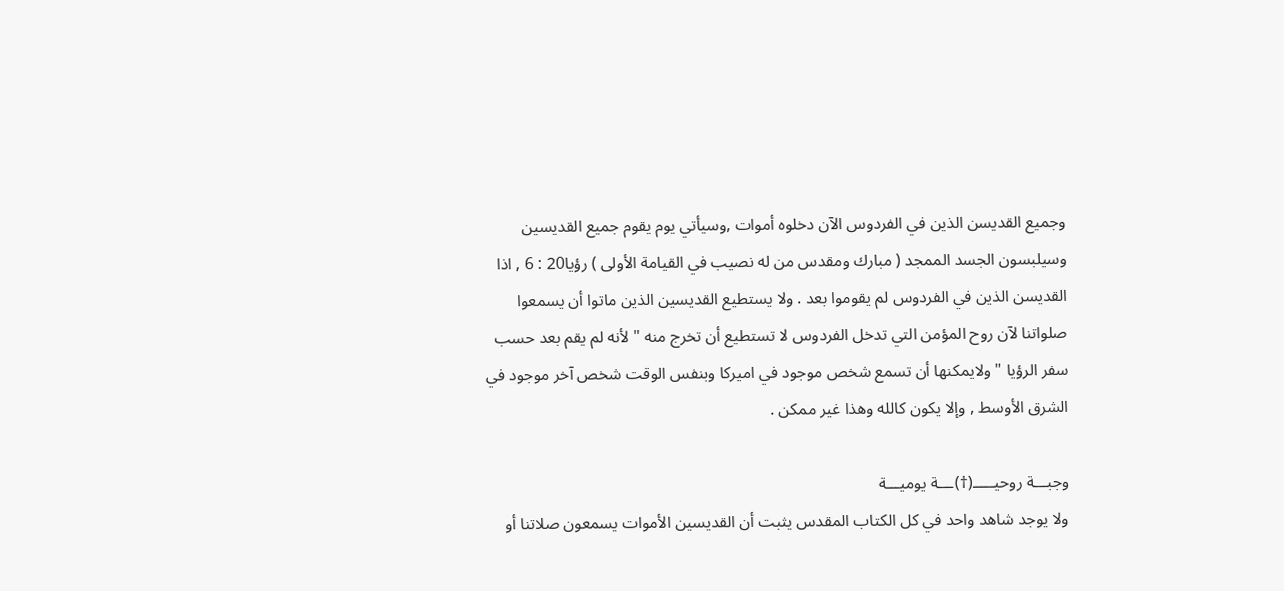وجميع القديسن الذين في الفردوس الآن دخلوه أموات ,وسيأتي يوم يقوم جميع القديسين وسيلبسون الجسد الممجد ( مبارك ومقدس من له نصيب في القيامة الأولى ) رؤيا20 : 6 , اذا القديسن الذين في الفردوس لم يقوموا بعد . ولا يستطيع القديسين الذين ماتوا أن يسمعوا صلواتنا لآن روح المؤمن التي تدخل الفردوس لا تستطيع أن تخرج منه " لأنه لم يقم بعد حسب سفر الرؤيا " ولايمكنها أن تسمع شخص موجود في اميركا وبنفس الوقت شخص آخر موجود في الشرق الأوسط , وإلا يكون كالله وهذا غير ممكن .

وجبـــة روحيـــــ(†)ـــة يوميـــة
ولا يوجد شاهد واحد في كل الكتاب المقدس يثبت أن القديسين الأموات يسمعون صلاتنا أو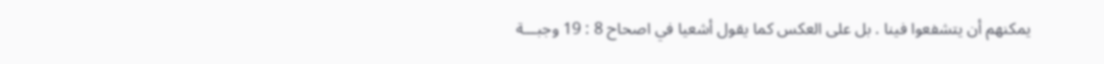يمكنهم أن يتشفعوا فينا . بل على العكس كما يقول أشعيا في اصحاح 8 : 19 وجبـــة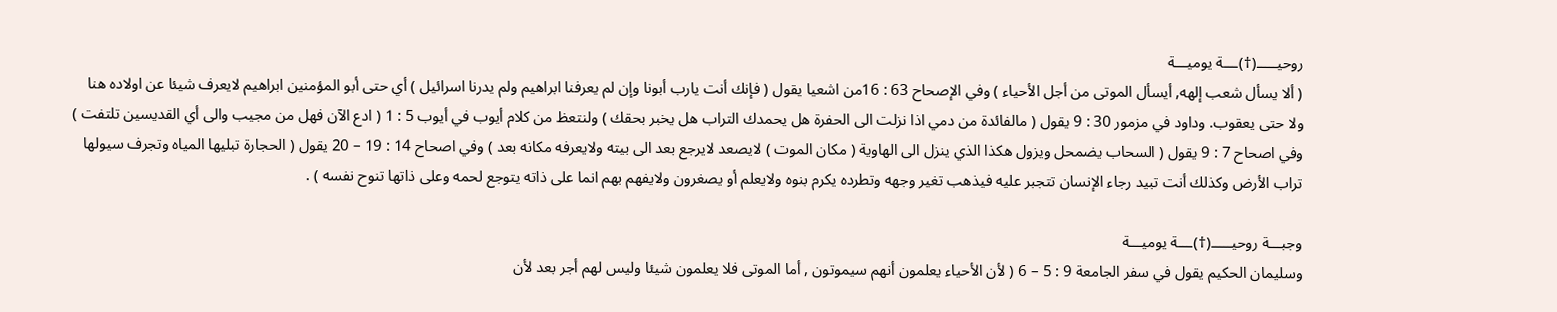روحيـــــ(†)ـــة يوميـــة
( ألا يسأل شعب إلهه, أيسأل الموتى من أجل الأحياء ) وفي الإصحاح 63 : 16من اشعيا يقول ( فإنك أنت يارب أبونا وإن لم يعرفنا ابراهيم ولم يدرنا اسرائيل ) أي حتى أبو المؤمنين ابراهيم لايعرف شيئا عن اولاده هنا ولا حتى يعقوب. وداود في مزمور 30 : 9 يقول ( مالفائدة من دمي اذا نزلت الى الحفرة هل يحمدك التراب هل يخبر بحقك ) ولنتعظ من كلام أيوب في أيوب 5 : 1 ( ادع الآن فهل من مجيب والى أي القديسين تلتفت ) وفي اصحاح 7 : 9 يقول ( السحاب يضمحل ويزول هكذا الذي ينزل الى الهاوية ( مكان الموت ) لايصعد لايرجع بعد الى بيته ولايعرفه مكانه بعد ) وفي اصحاح 14 : 19 – 20 يقول ( الحجارة تبليها المياه وتجرف سيولها تراب الأرض وكذلك أنت تبيد رجاء الإنسان تتجبر عليه فيذهب تغير وجهه وتطرده يكرم بنوه ولايعلم أو يصغرون ولايفهم بهم انما على ذاته يتوجع لحمه وعلى ذاتها تنوح نفسه ) .

وجبـــة روحيـــــ(†)ـــة يوميـــة
وسليمان الحكيم يقول في سفر الجامعة 9 : 5 – 6 ( لأن الأحياء يعلمون أنهم سيموتون , أما الموتى فلا يعلمون شيئا وليس لهم أجر بعد لأن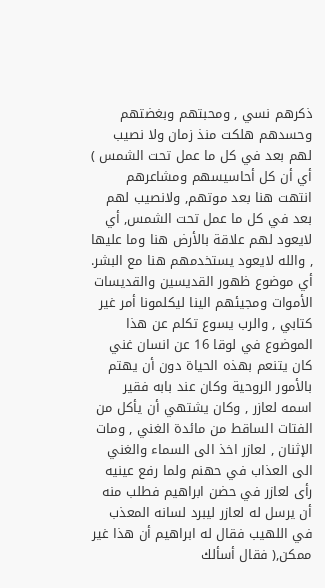ذكرهم نسي , ومحبتهم وبغضتهم وحسدهم هلكت منذ زمان ولا نصيب لهم بعد في كل ما عمل تحت الشمس ) أي أن كل أحاسيسهم ومشاعرهم انتهت هنا بعد موتهم, ولانصيب لهم بعد في كل ما عمل تحت الشمس, أي لايعود لهم علاقة بالأرض هنا وما عليها , والله لايعود يستخدمهم هنا مع البشر. أي موضوع ظهور القديسين والقديسات الأموات ومجيئهم الينا ليكلمونا أمر غير كتابي , والرب يسوع تكلم عن هذا الموضوع في لوقا 16 عن انسان غني كان يتنعم بهذه الحياة دون أن يهتم بالأمور الروحية وكان عند بابه فقير اسمه لعازر , وكان يشتهي أن يأكل من الفتات الساقط من مائدة الغني , ومات الإثنان , لعازر اخذ الى السماء والغني الى العذاب في حهنم ولما رفع عينيه رأى لعازر في حضن ابراهيم فطلب منه أن يرسل له لعازر ليبرد لسانه المعذب في اللهيب فقال له ابراهيم أن هذا غير ممكن,( فقال أسألك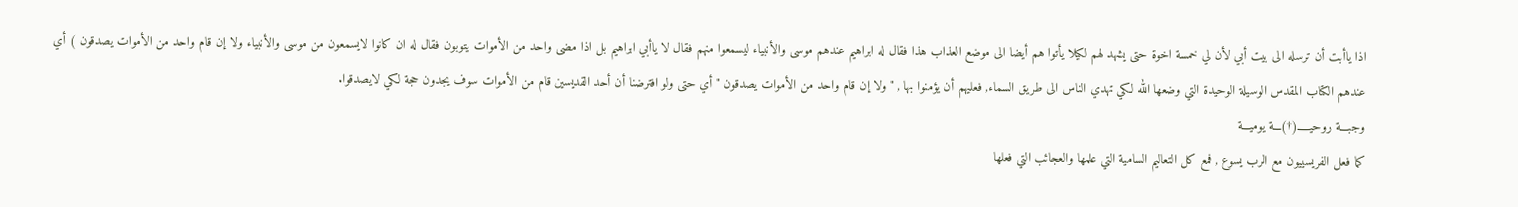اذا ياأبت أن ترسله الى بيت أبي لأن لي خمسة اخوة حتى يشهد لهم لكيلا يأتوا هم أيضا الى موضع العذاب هذا فقال له ابراهيم عندهم موسى والأنبياء ليسمعوا منهم فقال لا ياأبي ابراهيم بل اذا مضى واحد من الأموات يتوبون فقال له ان كانوا لايسمعون من موسى والأنبياء ولا إن قام واحد من الأموات يصدقون ) أي عندهم الكتاب المقدس الوسيلة الوحيدة التي وضعها الله لكي تهدي الناس الى طريق السماء, فعليهم أن يؤمنوا بها , "ولا إن قام واحد من الأموات يصدقون " أي حتى ولو افترضنا أن أحد القديسين قام من الأموات سوف يجدون حجة لكي لايصدقوا.
وجبـــة روحيـــــ(†)ـــة يوميـــة
كما فعل الفريسييون مع الرب يسوع , فمع كل التعاليم السامية التي علمها والعجائب التي فعلها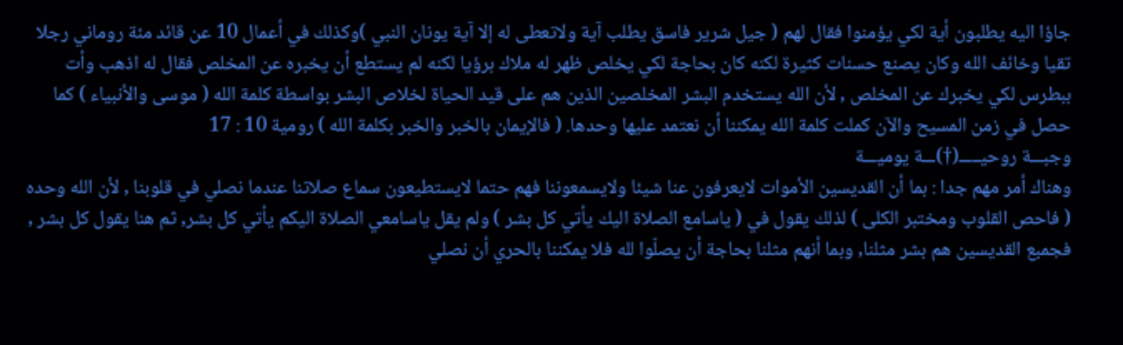جاؤا اليه يطلبون أية لكي يؤمنوا فقال لهم ( جيل شرير فاسق يطلب آية ولاتعطى له إلا آية يونان النبي )وكذلك في أعمال 10 عن قائد مئة روماني رجلا تقيا وخائف الله وكان يصنع حسنات كثيرة لكنه كان بحاجة لكي يخلص ظهر له ملاك برؤيا لكنه لم يستطع أن يخبره عن المخلص فقال له اذهب وأت ببطرس لكي يخبرك عن المخلص , لأن الله يستخدم البشر المخلصين الذين هم على قيد الحياة لخلاص البشر بواسطة كلمة الله ( موسى والأنبياء ) كما حصل في زمن المسيح والآن كملت كلمة الله يمكننا أن نعتمد عليها وحدها. ( فالإيمان بالخبر والخبر بكلمة الله ) رومية 10 : 17
وجبـــة روحيـــــ(†)ـــة يوميـــة
وهناك أمر مهم جدا : بما أن القديسين الأموات لايعرفون عنا شيئا ولايسمعوننا فهم حتما لايستطيعون سماع صلاتنا عندما نصلي في قلوبنا , لأن الله وحده ( فاحص القلوب ومختبر الكلى ) لذلك يقول في ( ياسامع الصلاة اليك يأتي كل بشر ) ولم يقل ياسامعي الصلاة اليكم يأتي كل بشر, ثم هنا يقول كل بشر , فجمبع القديسين هم بشر مثلنا, وبما أنهم مثلنا بحاجة أن يصلّوا لله فلا يمكننا بالحري أن نصلي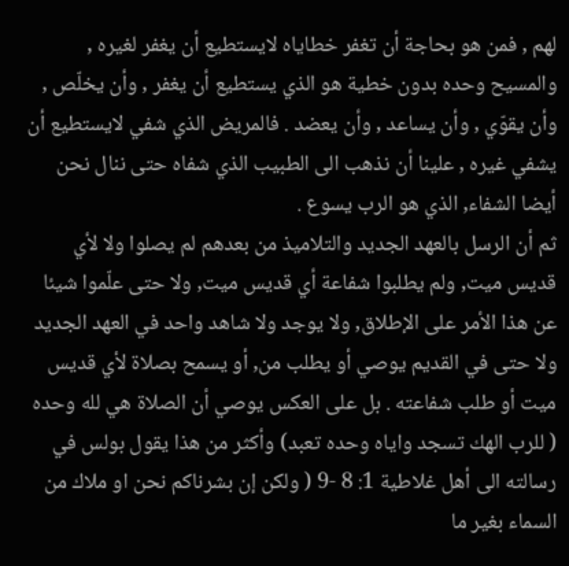لهم , فمن هو بحاجة أن تغفر خطاياه لايستطيع أن يغفر لغيره , والمسيح وحده بدون خطية هو الذي يستطيع أن يغفر , وأن يخلّص , وأن يقوّي , وأن يساعد , وأن يعضد . فالمريض الذي شفي لايستطيع أن يشفي غيره , علينا أن نذهب الى الطبيب الذي شفاه حتى ننال نحن أيضا الشفاء, الذي هو الرب يسوع .
ثم أن الرسل بالعهد الجديد والتلاميذ من بعدهم لم يصلوا ولا لأي قديس ميت, ولم يطلبوا شفاعة أي قديس ميت, ولا حتى علّموا شيئا عن هذا الأمر على الإطلاق, ولا يوجد ولا شاهد واحد في العهد الجديد ولا حتى في القديم يوصي أو يطلب من, أو يسمح بصلاة لأي قديس ميت أو طلب شفاعته . بل على العكس يوصي أن الصلاة هي لله وحده ( للرب الهك تسجد واياه وحده تعبد) وأكثر من هذا يقول بولس في رسالته الى أهل غلاطية 1: 8 -9 ( ولكن إن بشرناكم نحن او ملاك من السماء بغير ما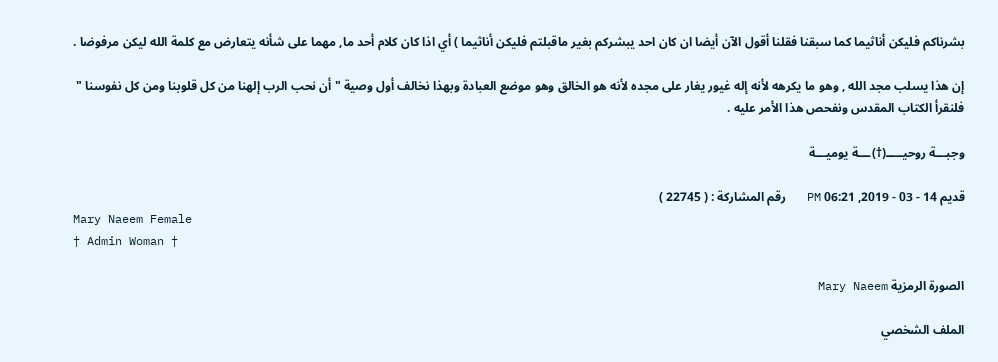بشرناكم فليكن أناثيما كما سبقنا فقلنا أقول الآن أيضا ان كان احد يبشركم بغير ماقبلتم فليكن أناثيما ) أي اذا كان كلام أحد ما, مهما على شأنه يتعارض مع كلمة الله ليكن مرفوضا .

إن هذا يسلب مجد الله , وهو ما يكرهه لأنه إله غيور يغار على مجده لأنه هو الخالق وهو موضع العبادة وبهذا نخالف أول وصية " أن نحب الرب إلهنا من كل قلوبنا ومن كل نفوسنا " فلنقرأ الكتاب المقدس ونفحص هذا الأمر عليه .

وجبـــة روحيـــــ(†)ـــة يوميـــة

قديم 14 - 03 - 2019, 06:21 PM   رقم المشاركة : ( 22745 )
Mary Naeem Female
† Admin Woman †

الصورة الرمزية Mary Naeem

الملف الشخصي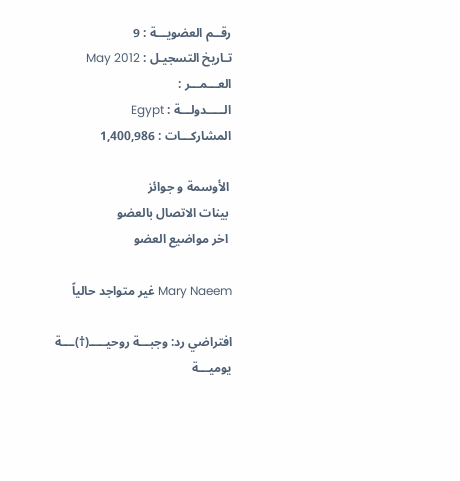رقــم العضويـــة : 9
تـاريخ التسجيـل : May 2012
العـــمـــر :
الـــــدولـــة : Egypt
المشاركـــات : 1,400,986

 الأوسمة و جوائز
 بينات الاتصال بالعضو
 اخر مواضيع العضو

Mary Naeem غير متواجد حالياً

افتراضي رد: وجبـــة روحيـــــ(†)ـــة يوميـــة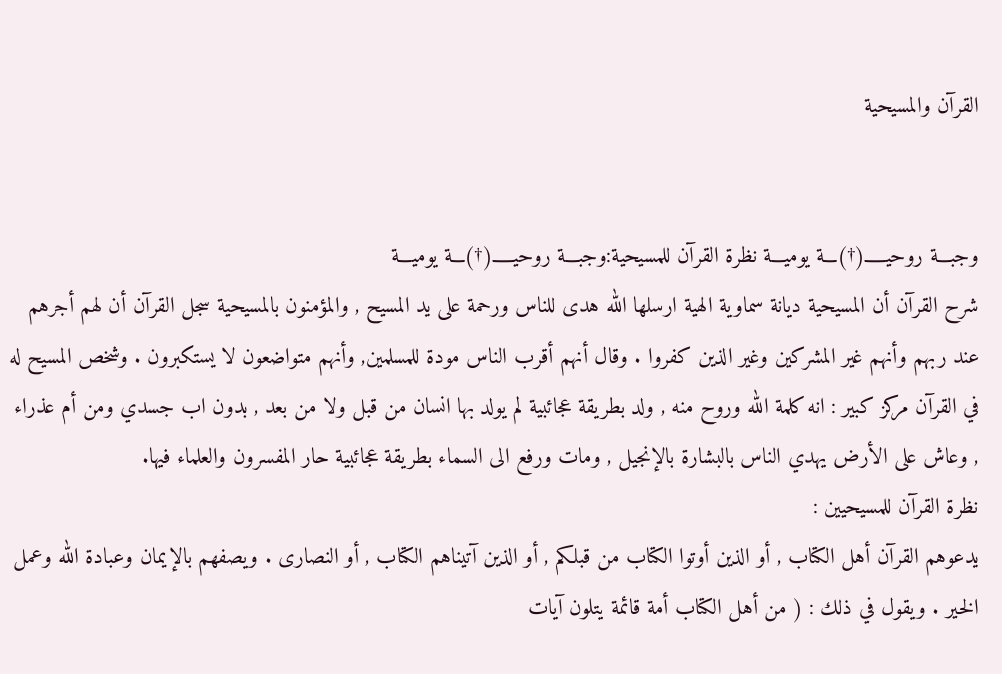القرآن والمسيحية


وجبـــة روحيـــــ(†)ـــة يوميـــة نظرة القرآن للمسيحية:وجبـــة روحيـــــ(†)ـــة يوميـــة
شرح القرآن أن المسيحية ديانة سماوية الهية ارسلها الله هدى للناس ورحمة على يد المسيح , والمؤمنون بالمسيحية سجل القرآن أن لهم أجرهم عند ربهم وأنهم غير المشركين وغير الذين كفروا . وقال أنهم أقرب الناس مودة للمسلمين, وأنهم متواضعون لا يستكبرون . وشخص المسيح له في القرآن مركز كبير : انه كلمة الله وروح منه , ولد بطريقة عجائبية لم يولد بها انسان من قبل ولا من بعد , بدون اب جسدي ومن أم عذراء , وعاش على الأرض يهدي الناس بالبشارة بالإنجيل , ومات ورفع الى السماء بطريقة عجائبية حار المفسرون والعلماء فيها.
نظرة القرآن للمسيحيين :
يدعوهم القرآن أهل الكتاب , أو الذين أوتوا الكتاب من قبلكم , أو الذين آتيناهم الكتاب , أو النصارى . ويصفهم بالإيمان وعبادة الله وعمل الخير . ويقول في ذلك : ( من أهل الكتاب أمة قائمة يتلون آيات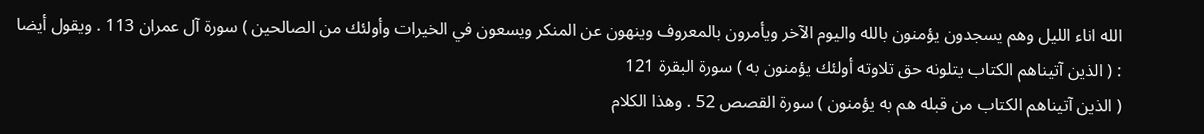الله اناء الليل وهم يسجدون يؤمنون بالله واليوم الآخر ويأمرون بالمعروف وينهون عن المنكر ويسعون في الخيرات وأولئك من الصالحين ) سورة آل عمران 113 . ويقول أيضا : ( الذين آتيناهم الكتاب يتلونه حق تلاوته أولئك يؤمنون به ) سورة البقرة 121
( الذين آتيناهم الكتاب من قبله هم به يؤمنون ) سورة القصص 52 . وهذا الكلام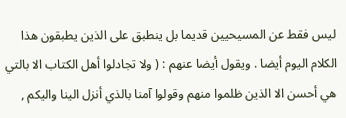ليس فقط عن المسيحيين قديما بل ينطبق على الذين يطبقون هذا الكلام اليوم أيضا . ويقول أيضا عنهم : ( ولا تجادلوا أهل الكتاب الا بالتي هي أحسن الا الذين ظلموا منهم وقولوا آمنا بالذي أنزل الينا واليكم ,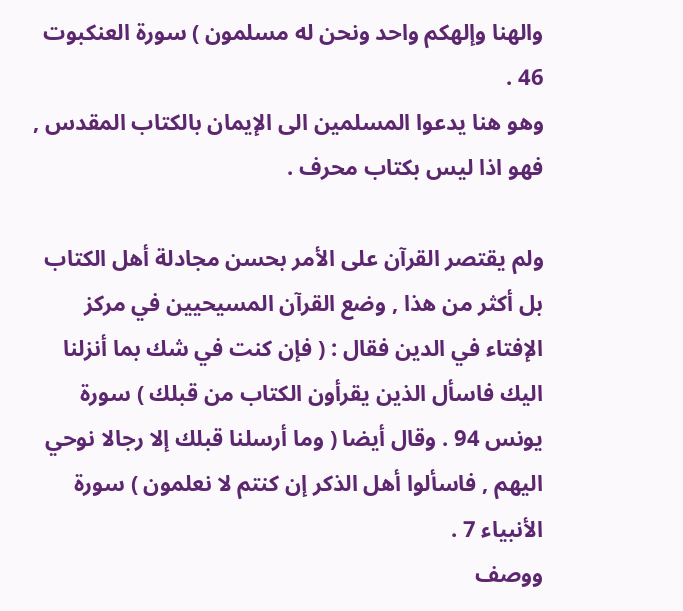والهنا وإلهكم واحد ونحن له مسلمون ) سورة العنكبوت 46 .
وهو هنا يدعوا المسلمين الى الإيمان بالكتاب المقدس , فهو اذا ليس بكتاب محرف .

ولم يقتصر القرآن على الأمر بحسن مجادلة أهل الكتاب بل أكثر من هذا , وضع القرآن المسيحيين في مركز الإفتاء في الدين فقال : ( فإن كنت في شك بما أنزلنا اليك فاسأل الذين يقرأون الكتاب من قبلك ) سورة يونس 94 . وقال أيضا ( وما أرسلنا قبلك إلا رجالا نوحي اليهم , فاسألوا أهل الذكر إن كنتم لا نعلمون ) سورة الأنبياء 7 .
ووصف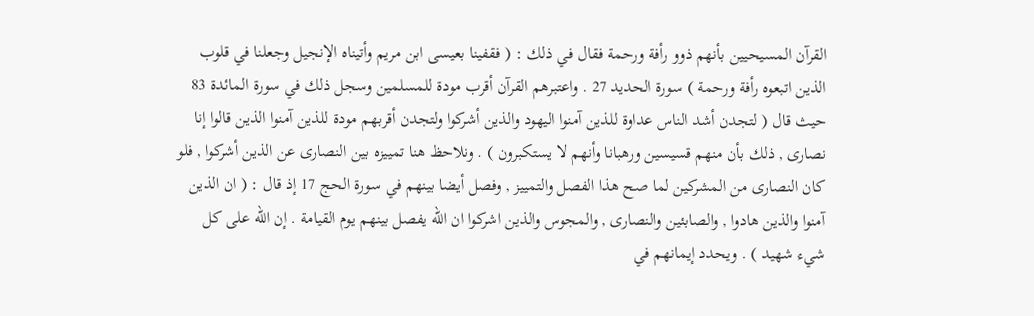القرآن المسيحيين بأنهم ذوو رأفة ورحمة فقال في ذلك : ( فقفينا بعيسى ابن مريم وأتيناه الإنجيل وجعلنا في قلوب الذين اتبعوه رأفة ورحمة ) سورة الحديد 27 . واعتبرهم القرآن أقرب مودة للمسلمين وسجل ذلك في سورة المائدة 83 حيث قال ( لتجدن أشد الناس عداوة للذين آمنوا اليهود والذين أشركوا ولتجدن أقربهم مودة للذين آمنوا الذين قالوا إنا نصارى , ذلك بأن منهم قسيسين ورهبانا وأنهم لا يستكبرون ) . ونلاحظ هنا تمييزه بين النصارى عن الذين أشركوا , فلو كان النصارى من المشركين لما صح هذا الفصل والتمييز , وفصل أيضا بينهم في سورة الحج 17 إذ قال : ( ان الذين آمنوا والذين هادوا , والصابئين والنصارى , والمجوس والذين اشركوا ان الله يفصل بينهم يوم القيامة . إن الله على كل شيء شهيد ) . ويحدد إيمانهم في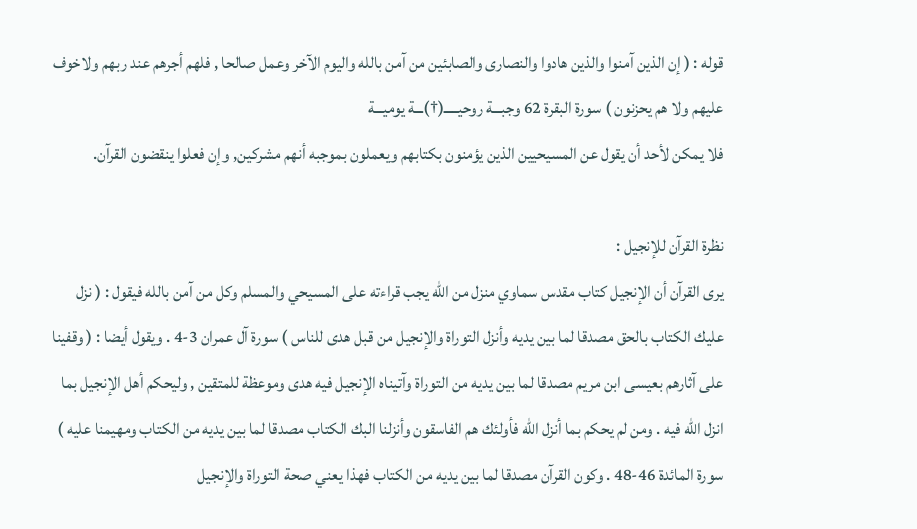قوله : ( إن الذين آمنوا والذين هادوا والنصارى والصابئين من آمن بالله واليوم الآخر وعمل صالحا , فلهم أجرهم عند ربهم ولاخوف عليهم ولا هم يحزنون ) سورة البقرة 62 وجبـــة روحيـــــ(†)ـــة يوميـــة
فلا يمكن لأحد أن يقول عن المسيحيين الذين يؤمنون بكتابهم ويعملون بموجبه أنهم مشركين, وإن فعلوا ينقضون القرآن.

نظرة القرآن للإنجيل :
يرى القرآن أن الإنجيل كتاب مقدس سماوي منزل من الله يجب قراءته على المسيحي والمسلم وكل من آمن بالله فيقول : ( نزل عليك الكتاب بالحق مصدقا لما بين يديه وأنزل التوراة والإنجيل من قبل هدى للناس ) سورة آل عمران 3-4 . ويقول أيضا : ( وقفينا على آثارهم بعيسى ابن مريم مصدقا لما بين يديه من التوراة وآتيناه الإنجيل فيه هدى وموعظة للمتقين , وليحكم أهل الإنجيل بما انزل الله فيه . ومن لم يحكم بما أنزل الله فأولئك هم الفاسقون وأنزلنا البك الكتاب مصدقا لما بين يديه من الكتاب ومهيمنا عليه ) سورة المائدة 46-48 . وكون القرآن مصدقا لما بين يديه من الكتاب فهذا يعني صحة التوراة والإنجيل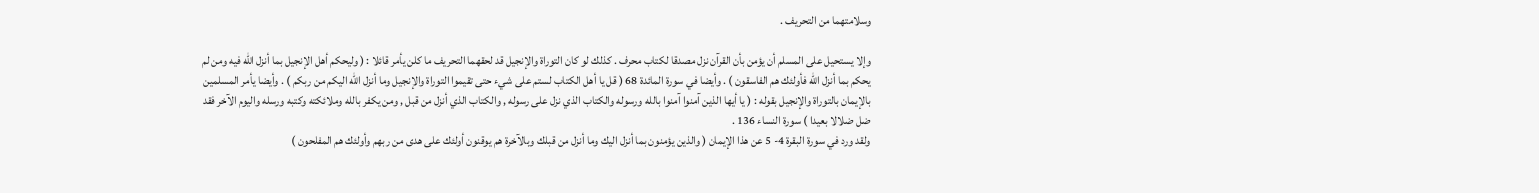وسلامتهما من التحريف .

وإلا يستحيل على المسلم أن يؤمن بأن القرآن نزل مصدقا لكتاب محرف . كذلك لو كان التوراة والإنجيل قد لحقهما التحريف ما كلن يأمر قائلا : ( وليحكم أهل الإنجيل بما أنزل الله فيه ومن لم يحكم بما أنزل الله فأولئك هم الفاسقون ) . وأيضا في سورة المائدة 68 ( قل يا أهل الكتاب لستم على شيء حتى تقيموا التوراة والإنجيل وما أنزل الله اليكم من ربكم ) . وأيضا يأمر المسلمين بالإيمان بالتوراة والإنجيل بقوله : ( يا أيها الذين آمنوا آمنوا بالله ورسوله والكتاب الذي نزل على رسوله , والكتاب الذي أنزل من قبل , ومن يكفر بالله وملائكته وكتبه ورسله واليوم الآخر فقد ضل ضلالا بعيدا ) سورة النساء 136 .
ولقد ورد في سورة البقرة 4- 5 عن هذا الإيمان ( والذين يؤمنون بما أنزل اليك وما أنزل من قبلك وبالآخرة هم يوقنون أولئك على هدى من ربهم وأولئك هم المفلحون )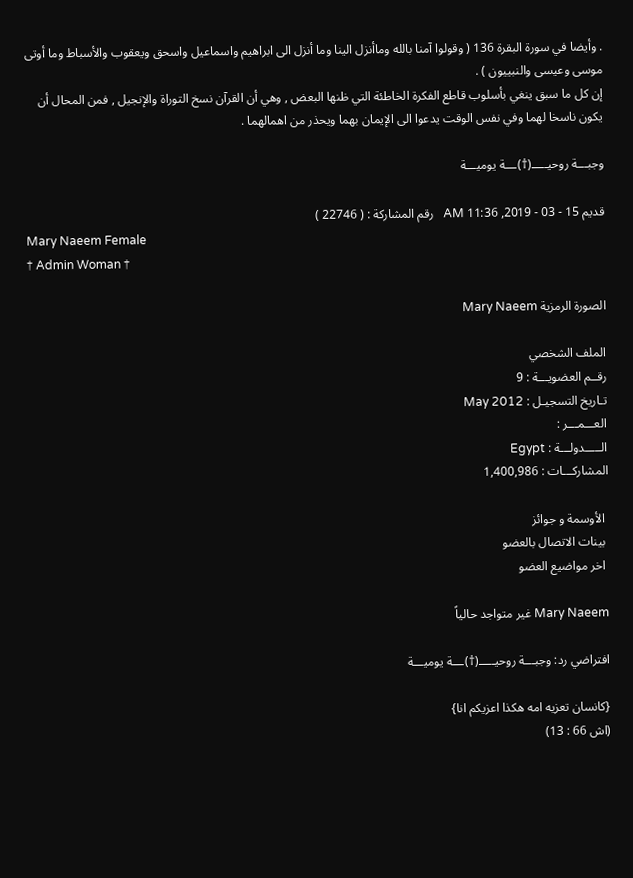. وأيضا في سورة البقرة 136 ( وقولوا آمنا بالله وماأنزل الينا وما أنزل الى ابراهيم واسماعيل واسحق ويعقوب والأسباط وما أوتى موسى وعيسى والنبييون ) .
إن كل ما سبق ينغي بأسلوب قاطع الفكرة الخاطئة التي ظنها البعض , وهي أن القرآن نسخ التوراة والإنجيل , فمن المحال أن يكون ناسخا لهما وفي نفس الوقت يدعوا الى الإيمان بهما ويحذر من اهمالهما .

وجبـــة روحيـــــ(†)ـــة يوميـــة

قديم 15 - 03 - 2019, 11:36 AM   رقم المشاركة : ( 22746 )
Mary Naeem Female
† Admin Woman †

الصورة الرمزية Mary Naeem

الملف الشخصي
رقــم العضويـــة : 9
تـاريخ التسجيـل : May 2012
العـــمـــر :
الـــــدولـــة : Egypt
المشاركـــات : 1,400,986

 الأوسمة و جوائز
 بينات الاتصال بالعضو
 اخر مواضيع العضو

Mary Naeem غير متواجد حالياً

افتراضي رد: وجبـــة روحيـــــ(†)ـــة يوميـــة

{كانسان تعزيه امه هكذا اعزيكم انا}
(اش 66 : 13)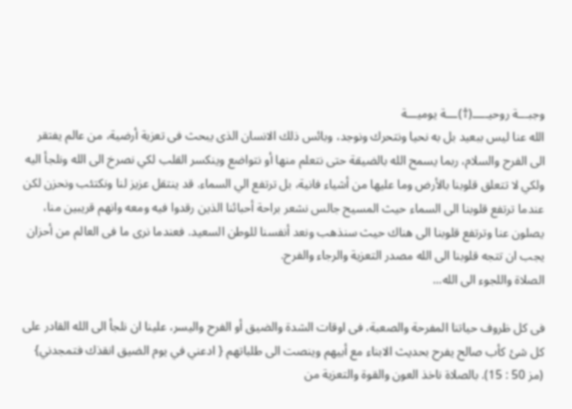وجبـــة روحيـــــ(†)ـــة يوميـــة
الله عنا ليس ببعيد بل به نحيا ونتحرك ونوجد، وبائس ذلك الانسان الذى يبحث فى تعزية أرضية، من عالم يفتقر الى الفرح والسلام، ربما يسمح الله بالضيقة حتى نتعلم منها أو نتواضع وينكسر القلب لكي نصرخ الى الله ونلجأ اليه ولكي لا تتعلق قلوبنا بالأرض وما عليها من أشياء فانية، بل ترتفع الي السماء. قد ينتقل عزيز لنا ونكتئب ونحزن لكن عندما ترتفع قلوبنا الى السماء حيث المسيح جالس نشعر براحة أحبائنا الذين رقدوا فيه ومعه وانهم قريبين منا، يصلون عنا وترتفع قلوبنا الى هناك حيث سنذهب ونعد أنفسنا للوطن السعيد. فعندما نرى ما فى العالم من أحزان يجب ان تتجه قلوبنا الى الله مصدر التعزية والرجاء والفرح.
الصلاة واللجوء الى الله...

فى كل ظروف حياتنا المفرحة والصعبة، فى اوقات الشدة والضيق أو الفرح واليسر، علينا ان نلجأ الى الله القادر على كل شئ كأب صالح يفرح بحديث الابناء مع أبيهم وينصت الى طلباتهم { ادعني في يوم الضيق انقذك فتمجدني} (مز 50 : 15). بالصلاة ناخذ العون والقوة والتعزية من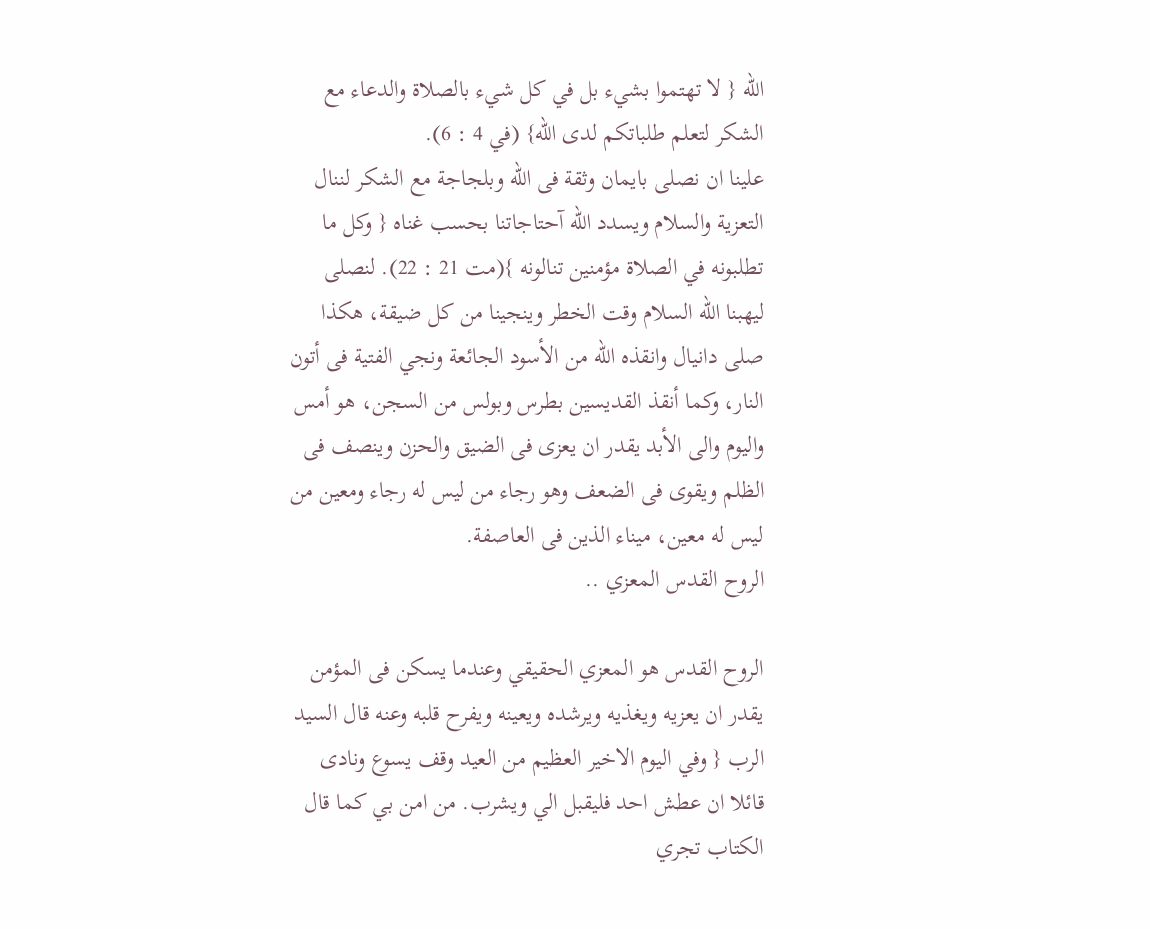الله { لا تهتموا بشيء بل في كل شيء بالصلاة والدعاء مع الشكر لتعلم طلباتكم لدى الله} (في 4 : 6).
علينا ان نصلى بايمان وثقة فى الله وبلجاجة مع الشكر لننال التعزية والسلام ويسدد الله آحتاجاتنا بحسب غناه { وكل ما تطلبونه في الصلاة مؤمنين تنالونه }(مت 21 : 22). لنصلى ليهبنا الله السلام وقت الخطر وينجينا من كل ضيقة، هكذا صلى دانيال وانقذه الله من الأسود الجائعة ونجي الفتية فى أتون النار، وكما أنقذ القديسين بطرس وبولس من السجن، هو أمس واليوم والى الأبد يقدر ان يعزى فى الضيق والحزن وينصف فى الظلم ويقوى فى الضعف وهو رجاء من ليس له رجاء ومعين من ليس له معين، ميناء الذين فى العاصفة.
الروح القدس المعزي ..

الروح القدس هو المعزي الحقيقي وعندما يسكن فى المؤمن يقدر ان يعزيه ويغذيه ويرشده ويعينه ويفرح قلبه وعنه قال السيد الرب { وفي اليوم الاخير العظيم من العيد وقف يسوع ونادى قائلا ان عطش احد فليقبل الي ويشرب. من امن بي كما قال الكتاب تجري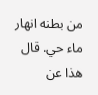من بطنه انهار ماء حي. قال هذا عن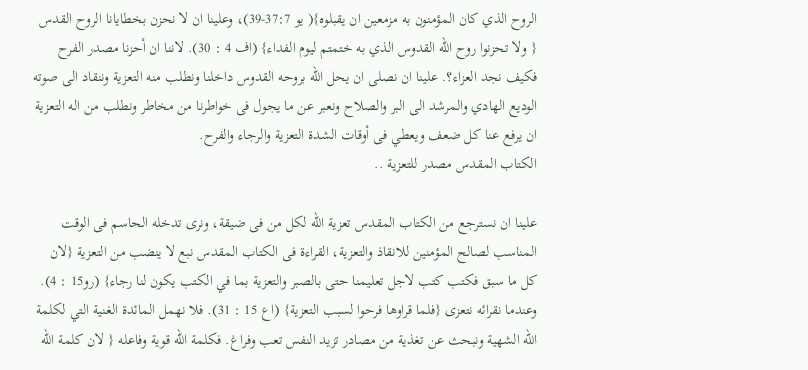الروح الذي كان المؤمنون به مزمعين ان يقبلوه}( يو 37:7-39)، وعلينا ان لا نحزن بخطايانا الروح القدس { ولا تحزنوا روح الله القدوس الذي به ختمتم ليوم الفداء} (اف 4 : 30). لاننا ان أحزنا مصدر الفرح فكيف نجد العزاء؟. علينا ان نصلى ان يحل الله بروحه القدوس داخلنا ونطلب منه التعزية وننقاد الى صوته الوديع الهادي والمرشد الى البر والصلاح ونعبر عن ما يجول فى خواطرنا من مخاطر ونطلب من اله التعزية ان يرفع عنا كل ضعف ويعطي فى أوقات الشدة التعزية والرجاء والفرح.
الكتاب المقدس مصدر للتعزية ..

علينا ان نسترجع من الكتاب المقدس تعزية الله لكل من فى ضيقة، ونرى تدخله الحاسم فى الوقت المناسب لصالح المؤمنين للانقاذ والتعزية، القراءة فى الكتاب المقدس نبع لا ينضب من التعزية {لان كل ما سبق فكتب كتب لاجل تعليمنا حتى بالصبر والتعزية بما في الكتب يكون لنا رجاء} (رو15 : 4). وعندما نقرائه نتعزى {فلما قراوها فرحوا لسبب التعزية} (اع 15 : 31). فلا نهمل المائدة الغنية التي لكلمة الله الشهية ونبحث عن تغذية من مصادر تزيد النفس تعب وفراغ. فكلمة الله قوية وفاعله { لان كلمة الله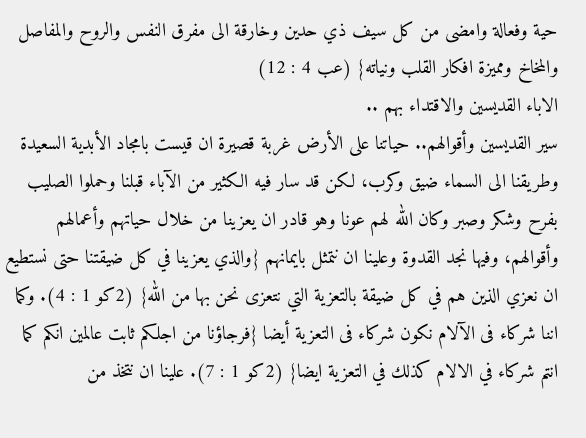حية وفعالة وامضى من كل سيف ذي حدين وخارقة الى مفرق النفس والروح والمفاصل والمخاخ ومميزة افكار القلب ونياته} (عب 4 : 12)
الاباء القديسين والاقتداء بهم ..
سير القديسين وأقوالهم.. حياتنا على الأرض غربة قصيرة ان قيست بامجاد الأبدية السعيدة وطريقنا الى السماء ضيق وكرب، لكن قد سار فيه الكثير من الآباء قبلنا وحملوا الصليب بفرح وشكر وصبر وكان الله لهم عونا وهو قادر ان يعزينا من خلال حياتهم وأعمالهم وأقوالهم، وفيها نجد القدوة وعلينا ان نتمثل بايمانهم {والذي يعزينا في كل ضيقتنا حتى نستطيع ان نعزي الذين هم في كل ضيقة بالتعزية التي نتعزى نحن بها من الله} (2كو 1 : 4). وكما اننا شركاء فى الآلام نكون شركاء فى التعزية أيضا {فرجاؤنا من اجلكم ثابت عالمين انكم كما انتم شركاء في الالام كذلك في التعزية ايضا} (2كو 1 : 7). علينا ان نتخذ من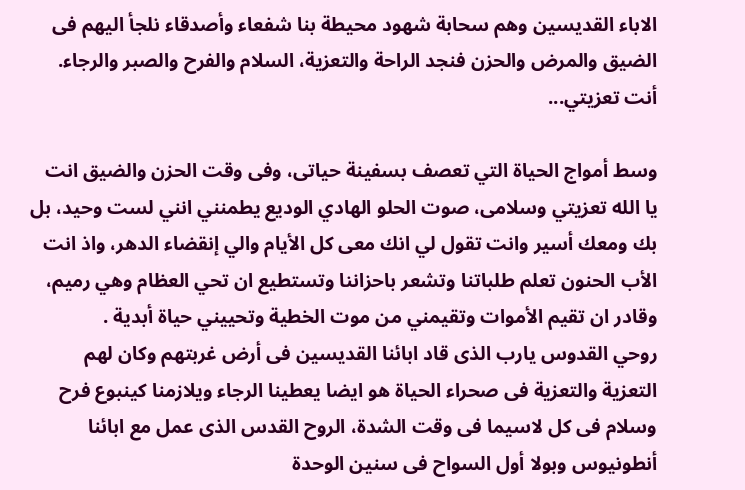الاباء القديسين وهم سحابة شهود محيطة بنا شفعاء وأصدقاء نلجأ اليهم فى الضيق والمرض والحزن فنجد الراحة والتعزية، السلام والفرح والصبر والرجاء.
أنت تعزيتي...

وسط أمواج الحياة التي تعصف بسفينة حياتى، وفى وقت الحزن والضيق انت يا الله تعزيتي وسلامى، صوت الحلو الهادي الوديع يطمنني انني لست وحيد، بل بك ومعك أسير وانت تقول لي انك معى كل الأيام والي إنقضاء الدهر، واذ انت الأب الحنون تعلم طلباتنا وتشعر باحزاننا وتستطيع ان تحي العظام وهي رميم، وقادر ان تقيم الأموات وتقيمني من موت الخطية وتحييني حياة أبدية .
روحي القدوس يارب الذى قاد ابائنا القديسين فى أرض غربتهم وكان لهم التعزية والتعزية فى صحراء الحياة هو ايضا يعطينا الرجاء ويلازمنا كينبوع فرح وسلام فى كل لاسيما فى وقت الشدة، الروح القدس الذى عمل مع ابائنا أنطونيوس وبولا أول السواح فى سنين الوحدة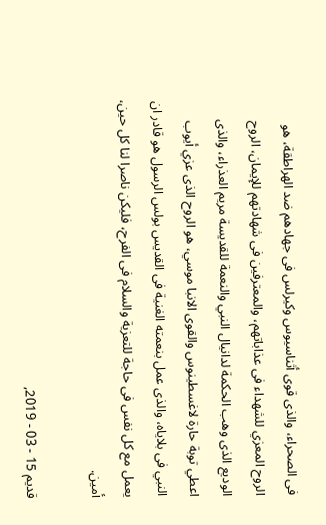فى الصحراء، والذى قوى أثناسيوس وكيرلس فى جهادهم ضد الهراطقة، هو الروح المعزي للشهداء فى عذاباتهم، والمعترفين فى شهادتهم للإيمان، الروح الوديع الذى وهب الحكمة لدانيال النبي والنعمة للقديسة مريم العذراء، والذى اعطي توبة حارة لاغسطينوس والقوى الانبا موسي، هو الروح الذى عزي أيوب النبي فى بلاياه، والذى عمل بنعمته الغنية فى القديس بولس الرسول هو قادر ان يعمل مع كل نفس فى حاجة للتعزية والسلام فى الفرح، فليكن ناصرا لنا كل حين، أمين.

قديم 15 - 03 - 2019,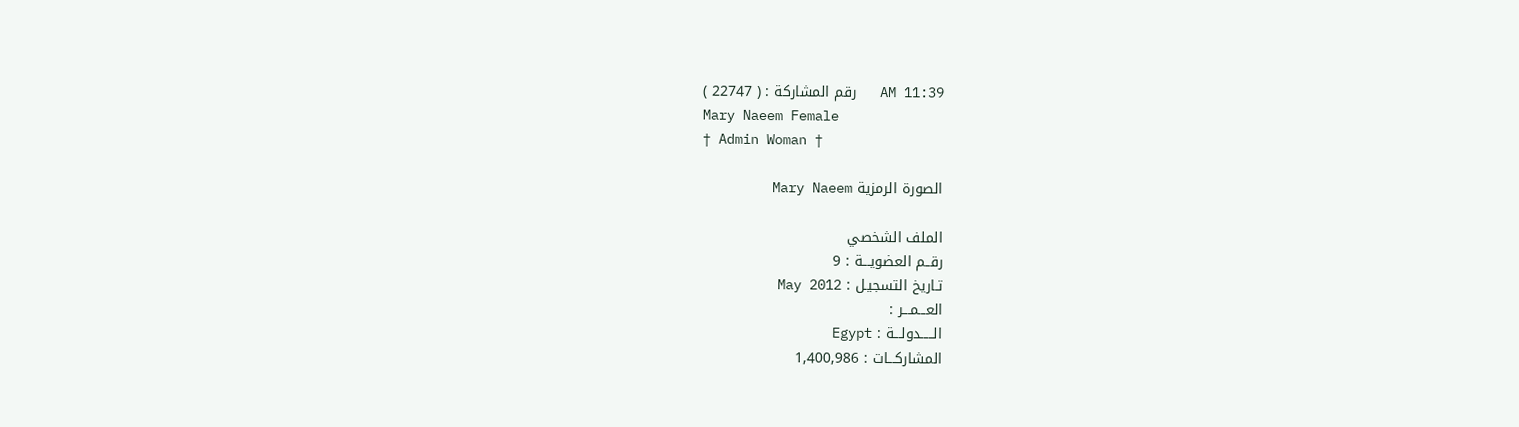11:39 AM   رقم المشاركة : ( 22747 )
Mary Naeem Female
† Admin Woman †

الصورة الرمزية Mary Naeem

الملف الشخصي
رقــم العضويـــة : 9
تـاريخ التسجيـل : May 2012
العـــمـــر :
الـــــدولـــة : Egypt
المشاركـــات : 1,400,986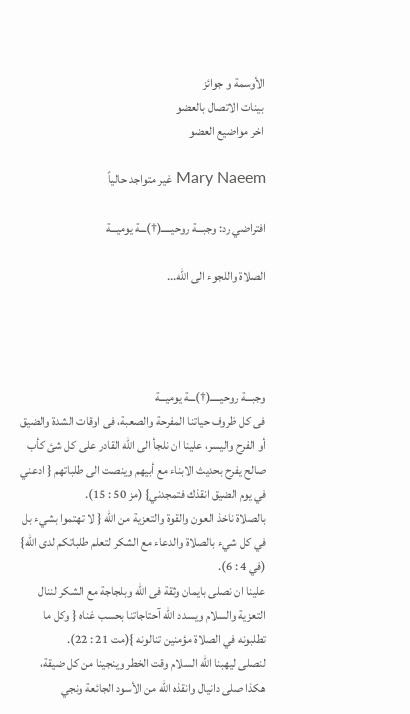الأوسمة و جوائز
 بينات الاتصال بالعضو
 اخر مواضيع العضو

Mary Naeem غير متواجد حالياً

افتراضي رد: وجبـــة روحيـــــ(†)ـــة يوميـــة

الصلاة واللجوء الى الله...




وجبـــة روحيـــــ(†)ـــة يوميـــة
فى كل ظروف حياتنا المفرحة والصعبة، فى اوقات الشدة والضيق أو الفرح واليسر، علينا ان نلجأ الى الله القادر على كل شئ كأب صالح يفرح بحديث الابناء مع أبيهم وينصت الى طلباتهم { ادعني في يوم الضيق انقذك فتمجدني} (مز 50 : 15).
بالصلاة ناخذ العون والقوة والتعزية من الله { لا تهتموا بشيء بل في كل شيء بالصلاة والدعاء مع الشكر لتعلم طلباتكم لدى الله} (في 4 : 6).
علينا ان نصلى بايمان وثقة فى الله وبلجاجة مع الشكر لننال التعزية والسلام ويسدد الله آحتاجاتنا بحسب غناه { وكل ما تطلبونه في الصلاة مؤمنين تنالونه }(مت 21 : 22).
لنصلى ليهبنا الله السلام وقت الخطر وينجينا من كل ضيقة، هكذا صلى دانيال وانقذه الله من الأسود الجائعة ونجي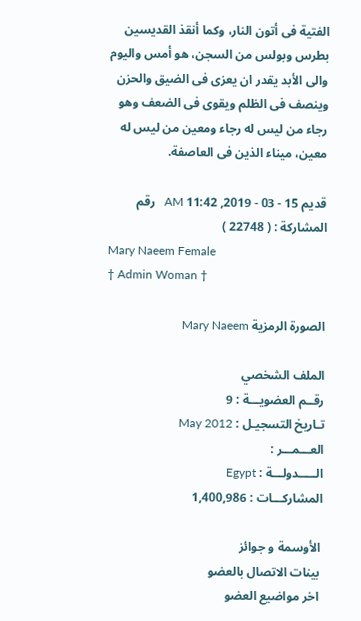الفتية فى أتون النار، وكما أنقذ القديسين بطرس وبولس من السجن، هو أمس واليوم والى الأبد يقدر ان يعزى فى الضيق والحزن وينصف فى الظلم ويقوى فى الضعف وهو رجاء من ليس له رجاء ومعين من ليس له معين، ميناء الذين فى العاصفة.

قديم 15 - 03 - 2019, 11:42 AM   رقم المشاركة : ( 22748 )
Mary Naeem Female
† Admin Woman †

الصورة الرمزية Mary Naeem

الملف الشخصي
رقــم العضويـــة : 9
تـاريخ التسجيـل : May 2012
العـــمـــر :
الـــــدولـــة : Egypt
المشاركـــات : 1,400,986

 الأوسمة و جوائز
 بينات الاتصال بالعضو
 اخر مواضيع العضو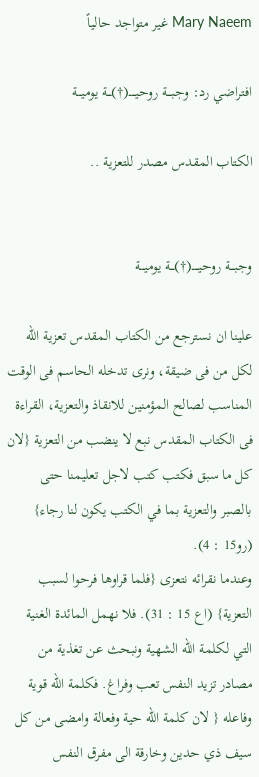Mary Naeem غير متواجد حالياً

افتراضي رد: وجبـــة روحيـــــ(†)ـــة يوميـــة

الكتاب المقدس مصدر للتعزية ..


وجبـــة روحيـــــ(†)ـــة يوميـــة

علينا ان نسترجع من الكتاب المقدس تعزية الله لكل من فى ضيقة، ونرى تدخله الحاسم فى الوقت المناسب لصالح المؤمنين للانقاذ والتعزية، القراءة فى الكتاب المقدس نبع لا ينضب من التعزية {لان كل ما سبق فكتب كتب لاجل تعليمنا حتى بالصبر والتعزية بما في الكتب يكون لنا رجاء} (رو15 : 4).
وعندما نقرائه نتعزى {فلما قراوها فرحوا لسبب التعزية} (اع 15 : 31). فلا نهمل المائدة الغنية التي لكلمة الله الشهية ونبحث عن تغذية من مصادر تزيد النفس تعب وفراغ. فكلمة الله قوية وفاعله { لان كلمة الله حية وفعالة وامضى من كل سيف ذي حدين وخارقة الى مفرق النفس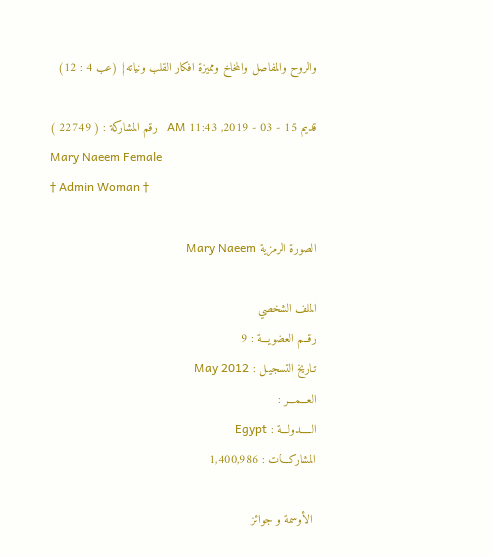والروح والمفاصل والمخاخ ومميزة افكار القلب ونياته} (عب 4 : 12)

قديم 15 - 03 - 2019, 11:43 AM   رقم المشاركة : ( 22749 )
Mary Naeem Female
† Admin Woman †

الصورة الرمزية Mary Naeem

الملف الشخصي
رقــم العضويـــة : 9
تـاريخ التسجيـل : May 2012
العـــمـــر :
الـــــدولـــة : Egypt
المشاركـــات : 1,400,986

 الأوسمة و جوائز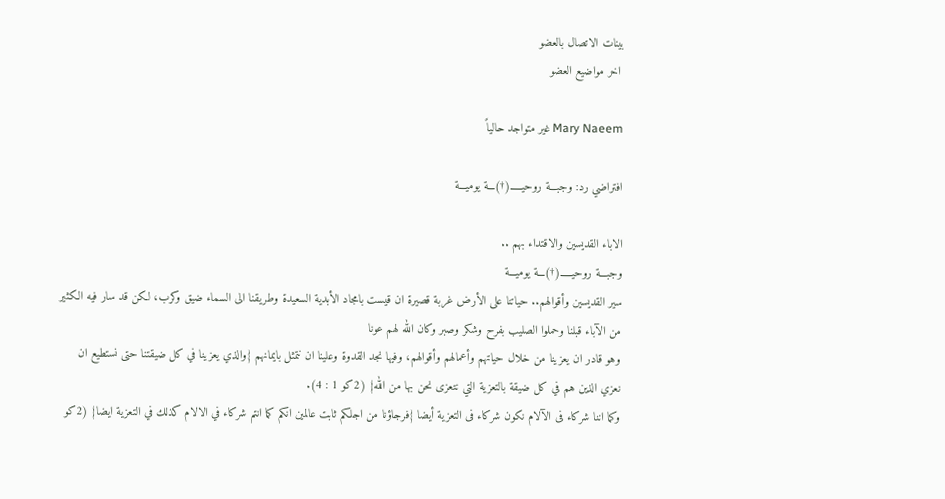بينات الاتصال بالعضو
 اخر مواضيع العضو

Mary Naeem غير متواجد حالياً

افتراضي رد: وجبـــة روحيـــــ(†)ـــة يوميـــة

الاباء القديسين والاقتداء بهم ..
وجبـــة روحيـــــ(†)ـــة يوميـــة
سير القديسين وأقوالهم.. حياتنا على الأرض غربة قصيرة ان قيست بامجاد الأبدية السعيدة وطريقنا الى السماء ضيق وكرب، لكن قد سار فيه الكثير من الآباء قبلنا وحملوا الصليب بفرح وشكر وصبر وكان الله لهم عونا
وهو قادر ان يعزينا من خلال حياتهم وأعمالهم وأقوالهم، وفيها نجد القدوة وعلينا ان نتمثل بايمانهم {والذي يعزينا في كل ضيقتنا حتى نستطيع ان نعزي الذين هم في كل ضيقة بالتعزية التي نتعزى نحن بها من الله} (2كو 1 : 4).
وكما اننا شركاء فى الآلام نكون شركاء فى التعزية أيضا {فرجاؤنا من اجلكم ثابت عالمين انكم كما انتم شركاء في الالام كذلك في التعزية ايضا} (2كو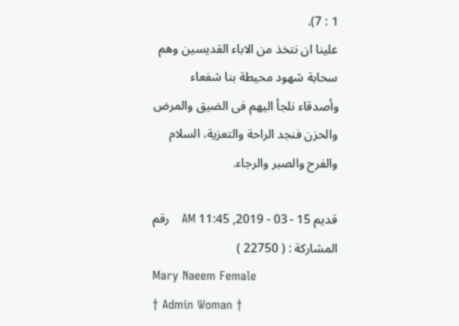1 : 7).
علينا ان نتخذ من الاباء القديسين وهم سحابة شهود محيطة بنا شفعاء وأصدقاء نلجأ اليهم فى الضيق والمرض والحزن فنجد الراحة والتعزية، السلام والفرح والصبر والرجاء.

قديم 15 - 03 - 2019, 11:45 AM   رقم المشاركة : ( 22750 )
Mary Naeem Female
† Admin Woman †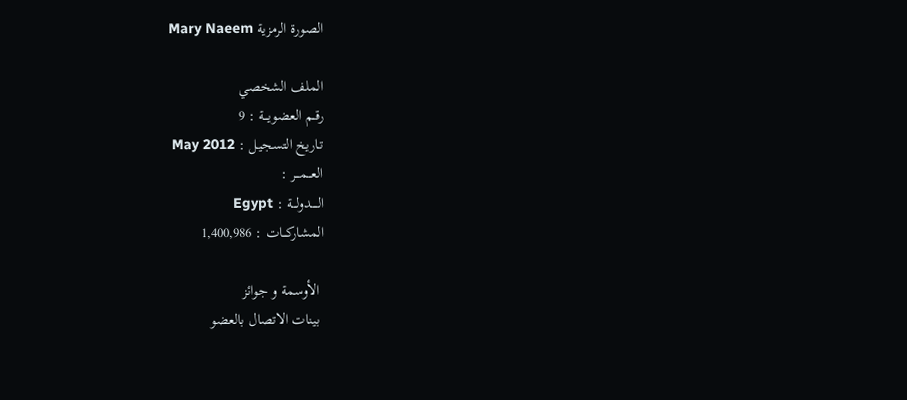الصورة الرمزية Mary Naeem

الملف الشخصي
رقــم العضويـــة : 9
تـاريخ التسجيـل : May 2012
العـــمـــر :
الـــــدولـــة : Egypt
المشاركـــات : 1,400,986

 الأوسمة و جوائز
 بينات الاتصال بالعضو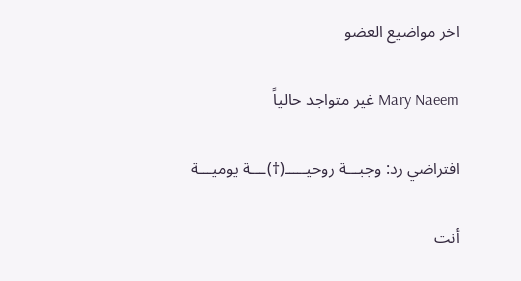اخر مواضيع العضو

Mary Naeem غير متواجد حالياً

افتراضي رد: وجبـــة روحيـــــ(†)ـــة يوميـــة

أنت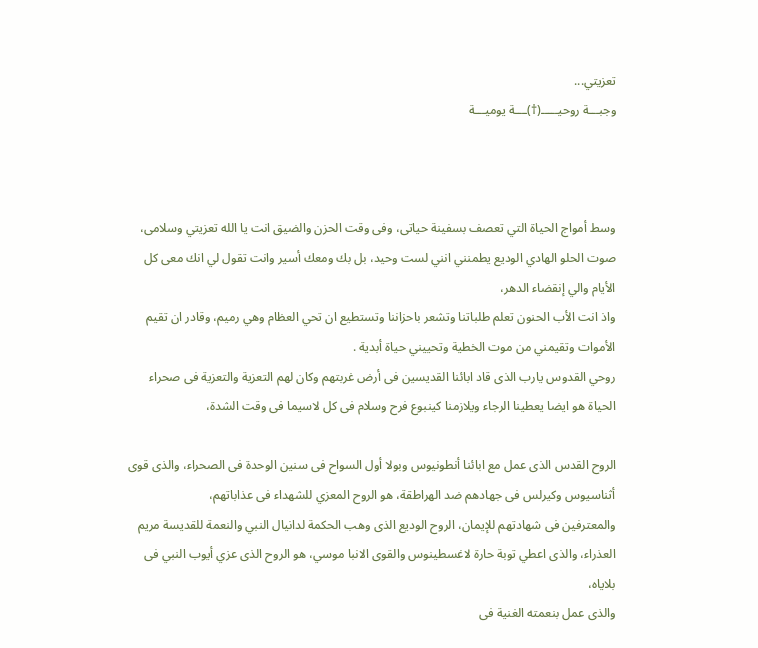تعزيتي...
وجبـــة روحيـــــ(†)ـــة يوميـــة



وسط أمواج الحياة التي تعصف بسفينة حياتى، وفى وقت الحزن والضيق انت يا الله تعزيتي وسلامى، صوت الحلو الهادي الوديع يطمنني انني لست وحيد، بل بك ومعك أسير وانت تقول لي انك معى كل الأيام والي إنقضاء الدهر،
واذ انت الأب الحنون تعلم طلباتنا وتشعر باحزاننا وتستطيع ان تحي العظام وهي رميم، وقادر ان تقيم الأموات وتقيمني من موت الخطية وتحييني حياة أبدية .
روحي القدوس يارب الذى قاد ابائنا القديسين فى أرض غربتهم وكان لهم التعزية والتعزية فى صحراء الحياة هو ايضا يعطينا الرجاء ويلازمنا كينبوع فرح وسلام فى كل لاسيما فى وقت الشدة،

الروح القدس الذى عمل مع ابائنا أنطونيوس وبولا أول السواح فى سنين الوحدة فى الصحراء، والذى قوى أثناسيوس وكيرلس فى جهادهم ضد الهراطقة، هو الروح المعزي للشهداء فى عذاباتهم،
والمعترفين فى شهادتهم للإيمان، الروح الوديع الذى وهب الحكمة لدانيال النبي والنعمة للقديسة مريم العذراء، والذى اعطي توبة حارة لاغسطينوس والقوى الانبا موسي، هو الروح الذى عزي أيوب النبي فى بلاياه،
والذى عمل بنعمته الغنية فى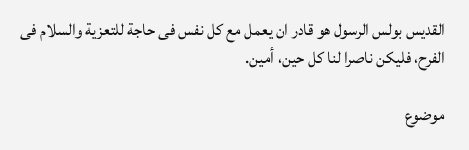القديس بولس الرسول هو قادر ان يعمل مع كل نفس فى حاجة للتعزية والسلام فى الفرح، فليكن ناصرا لنا كل حين، أمين.

موضوع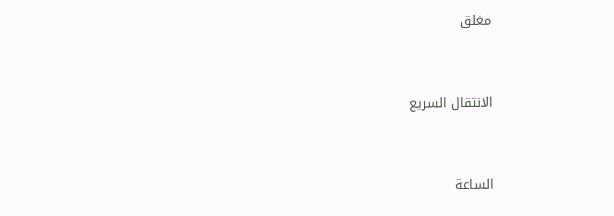مغلق


الانتقال السريع


الساعة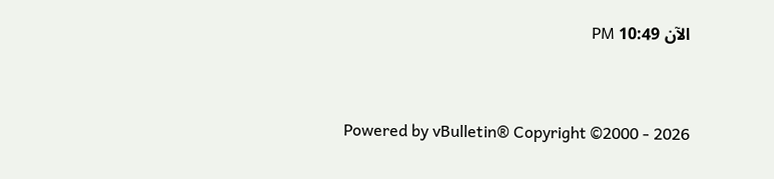الآن 10:49 PM


Powered by vBulletin® Copyright ©2000 - 2026